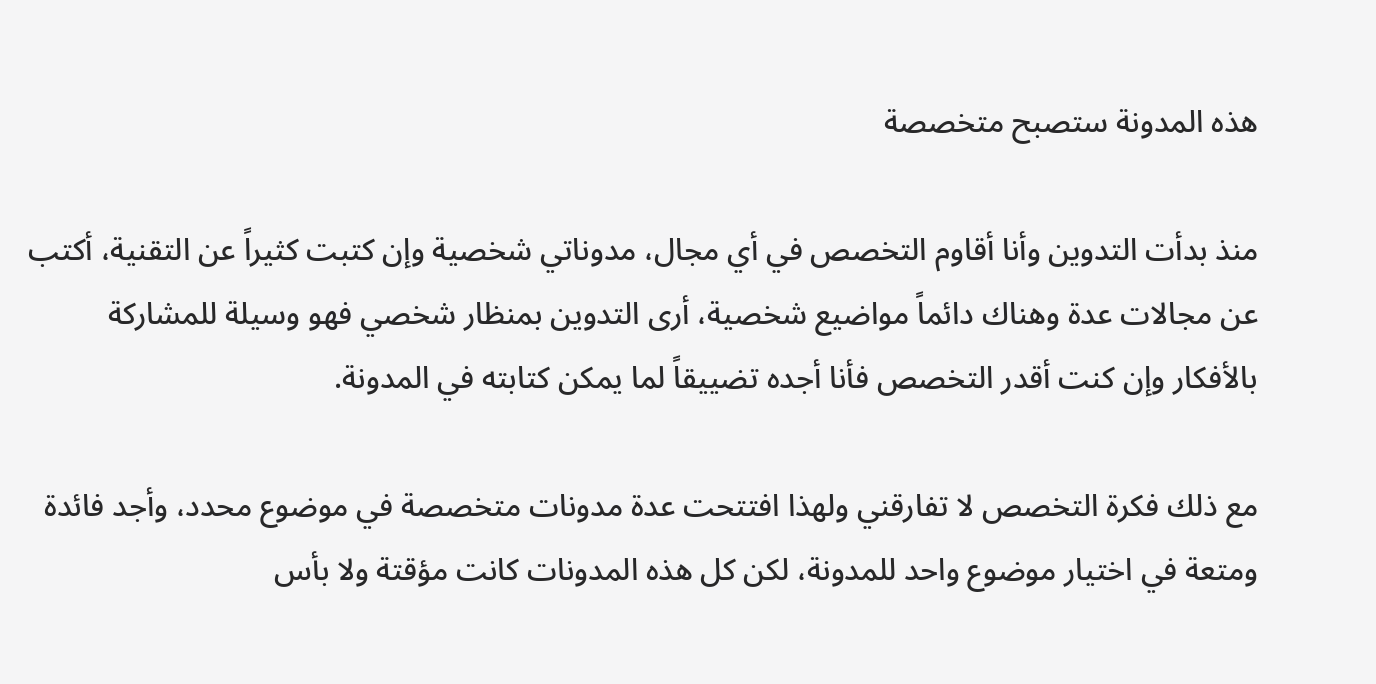هذه المدونة ستصبح متخصصة

منذ بدأت التدوين وأنا أقاوم التخصص في أي مجال، مدوناتي شخصية وإن كتبت كثيراً عن التقنية، أكتب عن مجالات عدة وهناك دائماً مواضيع شخصية، أرى التدوين بمنظار شخصي فهو وسيلة للمشاركة بالأفكار وإن كنت أقدر التخصص فأنا أجده تضييقاً لما يمكن كتابته في المدونة.

مع ذلك فكرة التخصص لا تفارقني ولهذا افتتحت عدة مدونات متخصصة في موضوع محدد، وأجد فائدة ومتعة في اختيار موضوع واحد للمدونة، لكن كل هذه المدونات كانت مؤقتة ولا بأس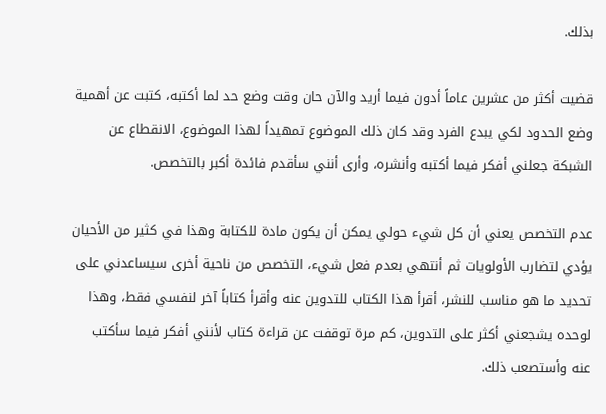بذلك.

قضيت أكثر من عشرين عاماً أدون فيما أريد والآن حان وقت وضع حد لما أكتبه، كتبت عن أهمية وضع الحدود لكي يبدع الفرد وقد كان ذلك الموضوع تمهيداً لهذا الموضوع، الانقطاع عن الشبكة جعلني أفكر فيما أكتبه وأنشره، وأرى أنني سأقدم فائدة أكبر بالتخصص.

عدم التخصص يعني أن كل شيء حولي يمكن أن يكون مادة للكتابة وهذا في كثير من الأحيان يؤدي لتضارب الأولويات ثم أنتهي بعدم فعل شيء، التخصص من ناحية أخرى سيساعدني على تحديد ما هو مناسب للنشر، أقرأ هذا الكتاب للتدوين عنه وأقرأ كتاباً آخر لنفسي فقط، وهذا لوحده يشجعني أكثر على التدوين، كم مرة توقفت عن قراءة كتاب لأنني أفكر فيما سأكتب عنه وأستصعب ذلك.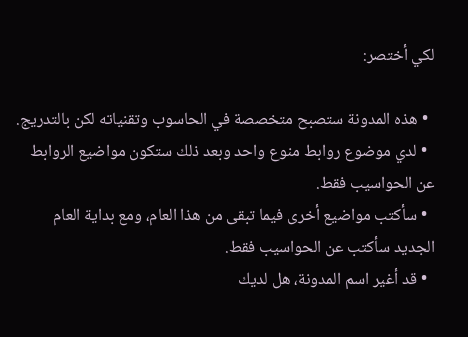لكي أختصر:

  • هذه المدونة ستصبح متخصصة في الحاسوب وتقنياته لكن بالتدريج.
  • لدي موضوع روابط منوع واحد وبعد ذلك ستكون مواضيع الروابط عن الحواسيب فقط.
  • سأكتب مواضيع أخرى فيما تبقى من هذا العام، ومع بداية العام الجديد سأكتب عن الحواسيب فقط.
  • قد أغير اسم المدونة، هل لديك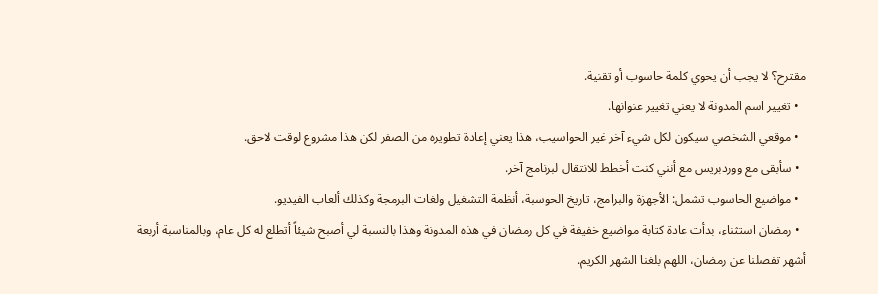مقترح؟ لا يجب أن يحوي كلمة حاسوب أو تقنية.
  • تغيير اسم المدونة لا يعني تغيير عنوانها.
  • موقعي الشخصي سيكون لكل شيء آخر غير الحواسيب، هذا يعني إعادة تطويره من الصفر لكن هذا مشروع لوقت لاحق.
  • سأبقى مع ووردبريس مع أنني كنت أخطط للانتقال لبرنامج آخر.
  • مواضيع الحاسوب تشمل: الأجهزة والبرامج، تاريخ الحوسبة، أنظمة التشغيل ولغات البرمجة وكذلك ألعاب الفيديو.
  • رمضان استثناء، بدأت عادة كتابة مواضيع خفيفة في كل رمضان في هذه المدونة وهذا بالنسبة لي أصبح شيئاً أتطلع له كل عام، وبالمناسبة أربعة أشهر تفصلنا عن رمضان، اللهم بلغنا الشهر الكريم.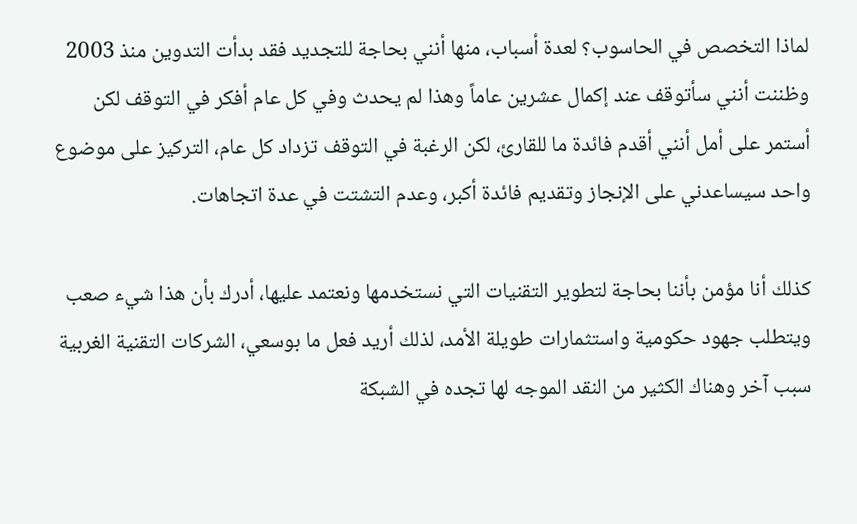لماذا التخصص في الحاسوب؟ لعدة أسباب، منها أنني بحاجة للتجديد فقد بدأت التدوين منذ 2003 وظننت أنني سأتوقف عند إكمال عشرين عاماً وهذا لم يحدث وفي كل عام أفكر في التوقف لكن أستمر على أمل أنني أقدم فائدة ما للقارئ، لكن الرغبة في التوقف تزداد كل عام، التركيز على موضوع واحد سيساعدني على الإنجاز وتقديم فائدة أكبر، وعدم التشتت في عدة اتجاهات.

كذلك أنا مؤمن بأننا بحاجة لتطوير التقنيات التي نستخدمها ونعتمد عليها، أدرك بأن هذا شيء صعب ويتطلب جهود حكومية واستثمارات طويلة الأمد، لذلك أريد فعل ما بوسعي، الشركات التقنية الغربية سبب آخر وهناك الكثير من النقد الموجه لها تجده في الشبكة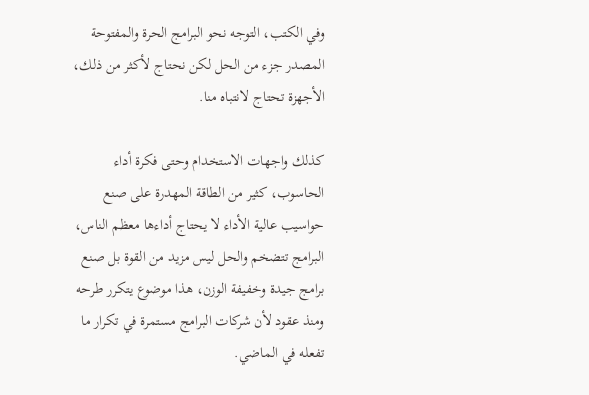وفي الكتب، التوجه نحو البرامج الحرة والمفتوحة المصدر جزء من الحل لكن نحتاج لأكثر من ذلك، الأجهزة تحتاج لانتباه منا.

كذلك واجهات الاستخدام وحتى فكرة أداء الحاسوب، كثير من الطاقة المهدرة على صنع حواسيب عالية الأداء لا يحتاج أداءها معظم الناس، البرامج تتضخم والحل ليس مزيد من القوة بل صنع برامج جيدة وخفيفة الوزن، هذا موضوع يتكرر طرحه ومنذ عقود لأن شركات البرامج مستمرة في تكرار ما تفعله في الماضي.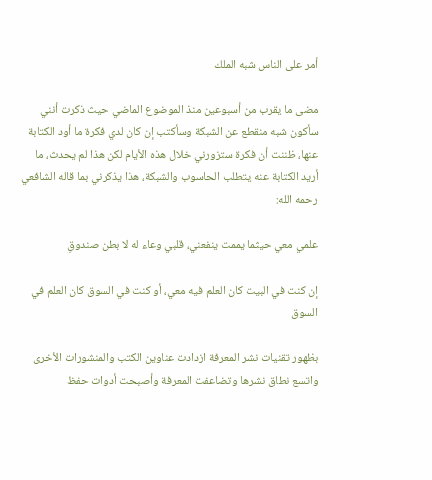أمر على الناس شبه الملك

مضى ما يقرب من أسبوعين منذ الموضوع الماضي حيث ذكرت أنني سأكون شبه منقطع عن الشبكة وسأكتب إن كان لدي فكرة ما أود الكتابة عنها، ظننت أن فكرة ستزورني خلال هذه الأيام لكن هذا لم يحدث، ما أريد الكتابة عنه يتطلب الحاسوب والشبكة، هذا يذكرني بما قاله الشافعي رحمه الله:

علمي معي حيثما يممت ينفعني، قلبي وعاء له لا بطن صندوقِ

إن كنت في البيت كان العلم فيه معي، أو كنت في السوق كان العلم في السوق

بظهور تقنيات نشر المعرفة ازدادت عناوين الكتب والمنشورات الأخرى واتسع نطاق نشرها وتضاعفت المعرفة وأصبحت أدوات حفظ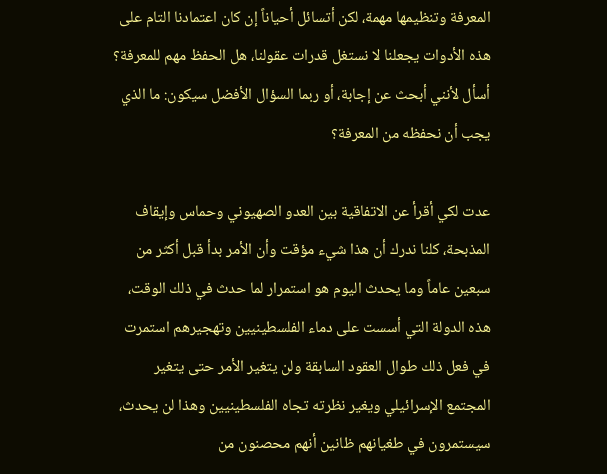المعرفة وتنظيمها مهمة، لكن أتسائل أحياناً إن كان اعتمادنا التام على هذه الأدوات يجعلنا لا نستغل قدرات عقولنا، هل الحفظ مهم للمعرفة؟ أسأل لأنني أبحث عن إجابة، أو ربما السؤال الأفضل سيكون: ما الذي يجب أن نحفظه من المعرفة؟

عدت لكي أقرأ عن الاتفاقية بين العدو الصهيوني وحماس وإيقاف المذبحة، كلنا ندرك أن هذا شيء مؤقت وأن الأمر بدأ قبل أكثر من سبعين عاماً وما يحدث اليوم هو استمرار لما حدث في ذلك الوقت، هذه الدولة التي أسست على دماء الفلسطينيين وتهجيرهم استمرت في فعل ذلك طوال العقود السابقة ولن يتغير الأمر حتى يتغير المجتمع الإسرائيلي ويغير نظرته تجاه الفلسطينيين وهذا لن يحدث، سيستمرون في طغيانهم ظانين أنهم محصنون من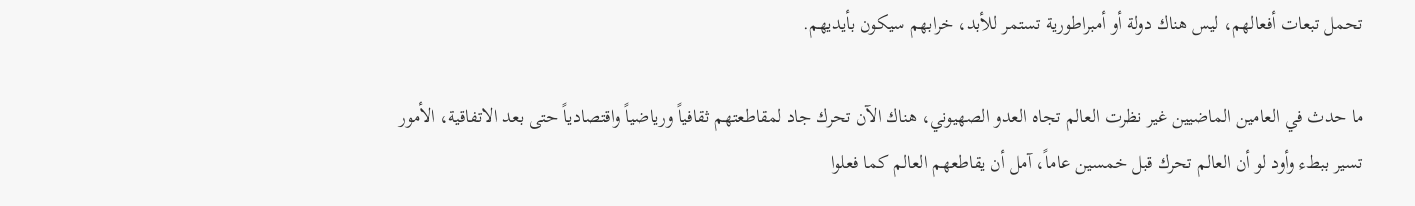تحمل تبعات أفعالهم، ليس هناك دولة أو أمبراطورية تستمر للأبد، خرابهم سيكون بأيديهم.

ما حدث في العامين الماضيين غير نظرت العالم تجاه العدو الصهيوني، هناك الآن تحرك جاد لمقاطعتهم ثقافياً ورياضياً واقتصادياً حتى بعد الاتفاقية، الأمور تسير ببطء وأود لو أن العالم تحرك قبل خمسين عاماً، آمل أن يقاطعهم العالم كما فعلوا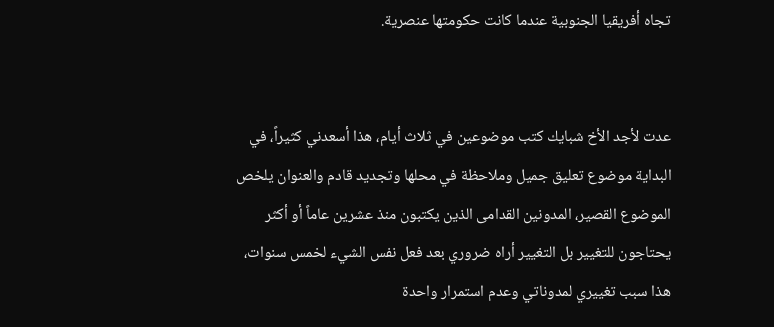تجاه أفريقيا الجنوبية عندما كانت حكومتها عنصرية.


عدت لأجد الأخ شبايك كتب موضوعين في ثلاث أيام، هذا أسعدني كثيراً، في البداية موضوع تعليق جميل وملاحظة في محلها وتجديد قادم والعنوان يلخص الموضوع القصير، المدونين القدامى الذين يكتبون منذ عشرين عاماً أو أكثر يحتاجون للتغيير بل التغيير أراه ضروري بعد فعل نفس الشيء لخمس سنوات، هذا سبب تغييري لمدوناتي وعدم استمرار واحدة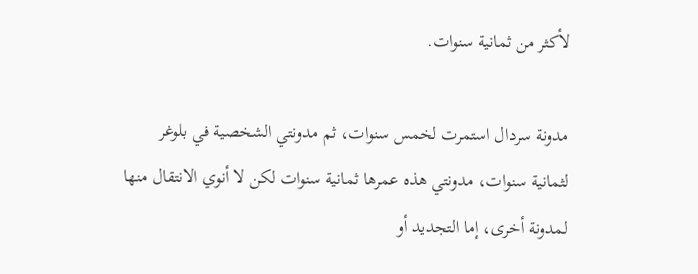لأكثر من ثمانية سنوات.

مدونة سردال استمرت لخمس سنوات، ثم مدونتي الشخصية في بلوغر لثمانية سنوات، مدونتي هذه عمرها ثمانية سنوات لكن لا أنوي الانتقال منها لمدونة أخرى، إما التجديد أو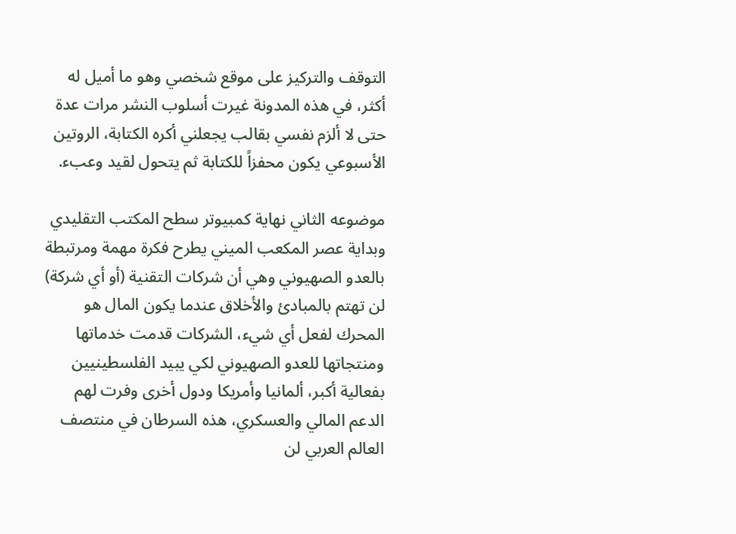التوقف والتركيز على موقع شخصي وهو ما أميل له أكثر، في هذه المدونة غيرت أسلوب النشر مرات عدة حتى لا ألزم نفسي بقالب يجعلني أكره الكتابة، الروتين الأسبوعي يكون محفزاً للكتابة ثم يتحول لقيد وعبء.

موضوعه الثاني نهاية كمبيوتر سطح المكتب التقليدي وبداية عصر المكعب الميني يطرح فكرة مهمة ومرتبطة بالعدو الصهيوني وهي أن شركات التقنية (أو أي شركة) لن تهتم بالمبادئ والأخلاق عندما يكون المال هو المحرك لفعل أي شيء، الشركات قدمت خدماتها ومنتجاتها للعدو الصهيوني لكي يبيد الفلسطينيين بفعالية أكبر، ألمانيا وأمريكا ودول أخرى وفرت لهم الدعم المالي والعسكري، هذه السرطان في منتصف العالم العربي لن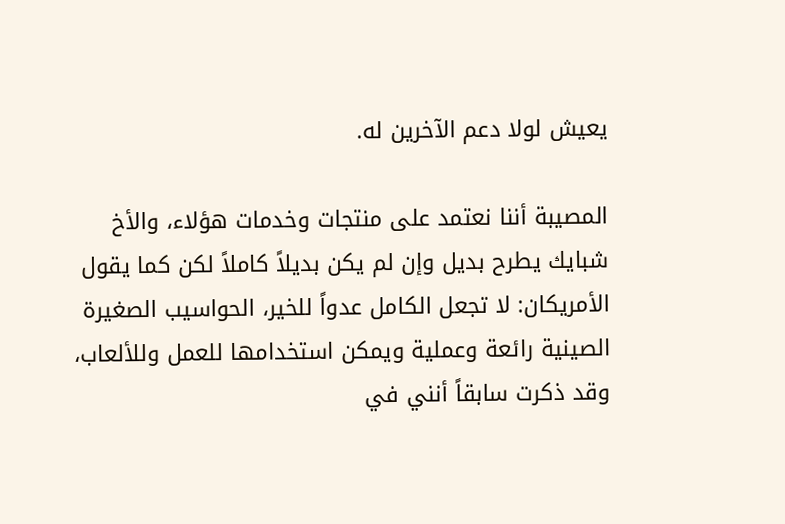يعيش لولا دعم الآخرين له.

المصيبة أننا نعتمد على منتجات وخدمات هؤلاء، والأخ شبايك يطرح بديل وإن لم يكن بديلاً كاملاً لكن كما يقول الأمريكان: لا تجعل الكامل عدواً للخير، الحواسيب الصغيرة الصينية رائعة وعملية ويمكن استخدامها للعمل وللألعاب، وقد ذكرت سابقاً أنني في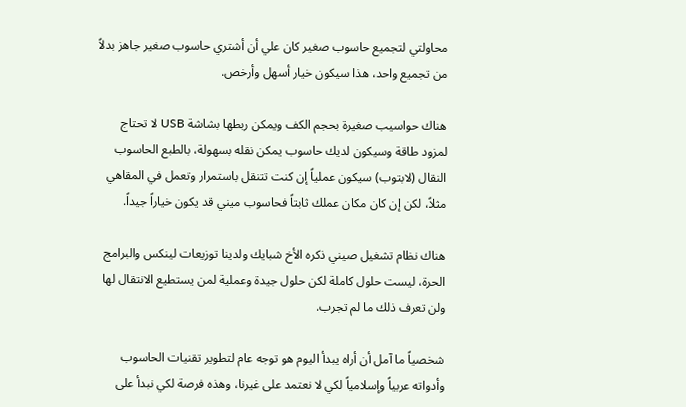محاولتي لتجميع حاسوب صغير كان علي أن أشتري حاسوب صغير جاهز بدلاً من تجميع واحد، هذا سيكون خيار أسهل وأرخص.

هناك حواسيب صغيرة بحجم الكف ويمكن ربطها بشاشة USB لا تحتاج لمزود طاقة وسيكون لديك حاسوب يمكن نقله بسهولة، بالطبع الحاسوب النقال (لابتوب) سيكون عملياً إن كنت تتنقل باستمرار وتعمل في المقاهي مثلاً، لكن إن كان مكان عملك ثابتاً فحاسوب ميني قد يكون خياراً جيداً.

هناك نظام تشغيل صيني ذكره الأخ شبايك ولدينا توزيعات لينكس والبرامج الحرة، ليست حلول كاملة لكن حلول جيدة وعملية لمن يستطيع الانتقال لها ولن تعرف ذلك ما لم تجرب.

شخصياً ما آمل أن أراه يبدأ اليوم هو توجه عام لتطوير تقنيات الحاسوب وأدواته عربياً وإسلامياً لكي لا نعتمد على غيرنا، وهذه فرصة لكي نبدأ على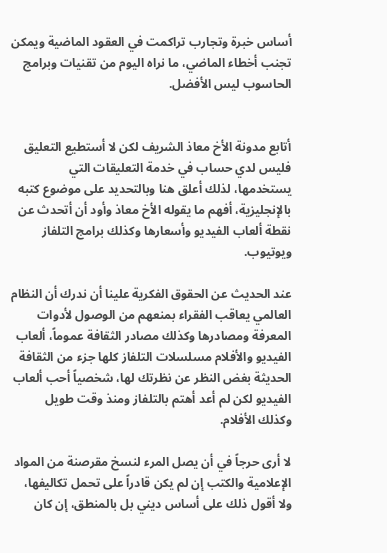أساس خبرة وتجارب تراكمت في العقود الماضية ويمكن تجنب أخطاء الماضي، ما نراه اليوم من تقنيات وبرامج الحاسوب ليس الأفضل.


أتابع مدونة الأخ معاذ الشريف لكن لا أستطيع التعليق فليس لدي حساب في خدمة التعليقات التي يستخدمها، لذلك أعلق هنا وبالتحديد على موضوع كتبه بالإنجليزية، أفهم ما يقوله الأخ معاذ وأود أن أتحدث عن نقطة ألعاب الفيديو وأسعارها وكذلك برامج التلفاز ويوتيوب.

عند الحديث عن الحقوق الفكرية علينا أن ندرك أن النظام العالمي يعاقب الفقراء بمنعهم من الوصول لأدوات المعرفة ومصادرها وكذلك مصادر الثقافة عموماً، ألعاب الفيديو والأفلام مسلسلات التلفاز كلها جزء من الثقافة الحديثة بغض النظر عن نظرتك لها، شخصياً أحب ألعاب الفيديو لكن لم أعد أهتم بالتلفاز ومنذ وقت طويل وكذلك الأفلام.

لا أرى حرجاً في أن يصل المرء لنسخ مقرصنة من المواد الإعلامية والكتب إن لم يكن قادراً على تحمل تكاليفها، ولا أقول ذلك على أساس ديني بل بالمنطق، إن كان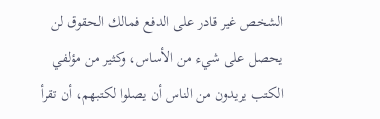الشخص غير قادر على الدفع فمالك الحقوق لن يحصل على شيء من الأساس، وكثير من مؤلفي الكتب يريدون من الناس أن يصلوا لكتبهم، أن تقرأ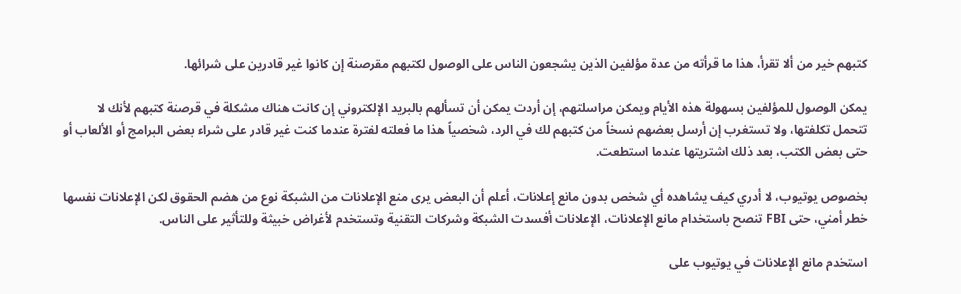كتبهم خير من ألا تقرأ، هذا ما قرأته من عدة مؤلفين الذين يشجعون الناس على الوصول لكتبهم مقرصنة إن كانوا غير قادرين على شرائها.

يمكن الوصول للمؤلفين بسهولة هذه الأيام ويمكن مراسلتهم، إن أردت يمكن أن تسألهم بالبريد الإلكتروني إن كانت هناك مشكلة في قرصنة كتبهم لأنك لا تتحمل تكلفتها، ولا تستغرب إن أرسل بعضهم نسخاً من كتبهم لك في الرد، شخصياً هذا ما فعلته لفترة عندما كنت غير قادر على شراء بعض البرامج أو الألعاب أو حتى بعض الكتب، بعد ذلك اشتريتها عندما استطعت.

بخصوص يوتيوب، لا أدري كيف يشاهده أي شخص بدون مانع إعلانات، أعلم أن البعض يرى منع الإعلانات من الشبكة نوع من هضم الحقوق لكن الإعلانات نفسها خطر أمني، حتى FBI تنصح باستخدام مانع الإعلانات، الإعلانات أفسدت الشبكة وشركات التقنية وتستخدم لأغراض خبيثة وللتأثير على الناس.

استخدم مانع الإعلانات في يوتيوب على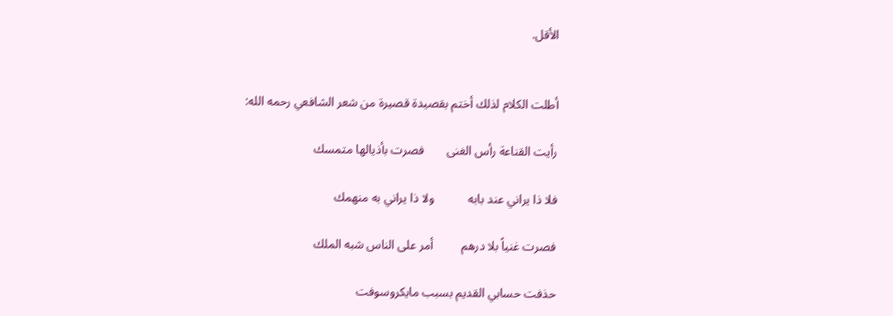الأقل.


أطلت الكلام لذلك أختم بقصيدة قصيرة من شعر الشافعي رحمه الله:

رأيت القناعة رأس الغنى       فصرت بأذيالها متمسك

فلا ذا يراني عند بابه           ولا ذا يراني به منهمك

فصرت غنياً بلا درهم         أمر على الناس شبه الملك

حذفت حسابي القديم بسبب مايكروسوفت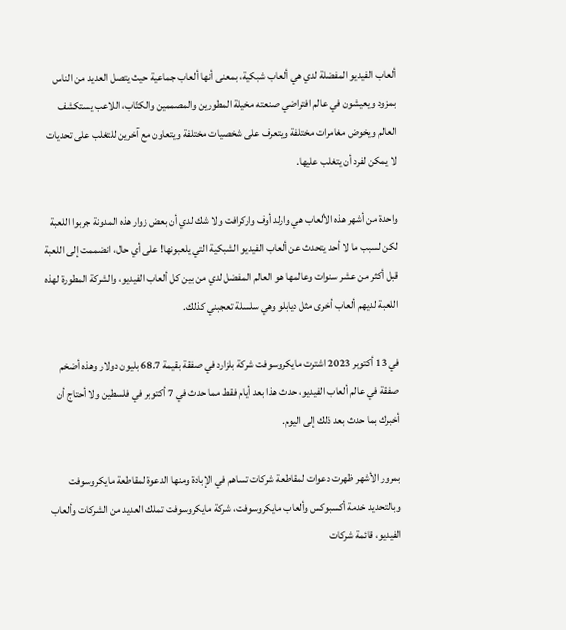ألعاب الفيديو المفضلة لدي هي ألعاب شبكية، بمعنى أنها ألعاب جماعية حيث يتصل العديد من الناس بمزود ويعيشون في عالم افتراضي صنعته مخيلة المطورين والمصممين والكتّاب، اللاعب يستكشف العالم ويخوض مغامرات مختلفة ويتعرف على شخصيات مختلفة ويتعاون مع آخرين للتغلب على تحديات لا يمكن لفرد أن يتغلب عليها.

واحدة من أشهر هذه الألعاب هي وارلد أوف واركرافت ولا شك لدي أن بعض زوار هذه المدونة جربوا اللعبة لكن لسبب ما لا أحد يتحدث عن ألعاب الفيديو الشبكية التي يلعبونها! على أي حال، انضممت إلى اللعبة قبل أكثر من عشر سنوات وعالمها هو العالم المفضل لدي من بين كل ألعاب الفيديو، والشركة المطورة لهذه اللعبة لديهم ألعاب أخرى مثل ديابلو وهي سلسلة تعجبني كذلك.

في 13 أكتوبر 2023 اشترت مايكروسوفت شركة بلزارد في صفقة بقيمة 68.7 بليون دولار وهذه أضخم صفقة في عالم ألعاب الفيديو، حدث هذا بعد أيام فقط مما حدث في 7 أكتوبر في فلسطين ولا أحتاج أن أخبرك بما حدث بعد ذلك إلى اليوم.

بمرور الأشهر ظهرت دعوات لمقاطعة شركات تساهم في الإبادة ومنها الدعوة لمقاطعة مايكروسوفت وبالتحديد خدمة أكسبوكس وألعاب مايكروسوفت، شركة مايكروسوفت تملك العديد من الشركات وألعاب الفيديو، قائمة شركات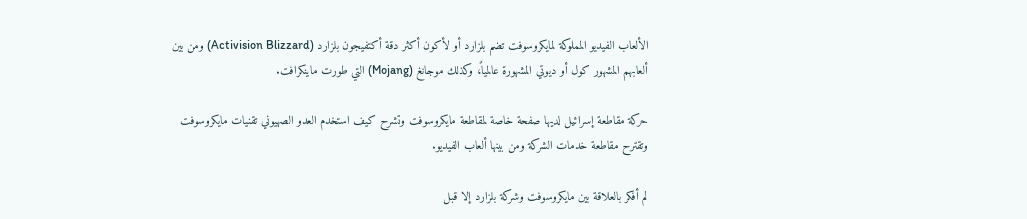الألعاب الفيديو المملوكة لمايكروسوفت تضم بلزارد أو لأكون أكثر دقة أكتفيجون بلزارد (Activision Blizzard) ومن بين ألعابهم المشهور كول أو ديوتي المشهورة عالمياً، وكذلك موجانغ (Mojang) التي طورت ماينكرافت.

حركة مقاطعة إسرائيل لديها صفحة خاصة لمقاطعة مايكروسوفت وتشرح كيف استخدم العدو الصهيوني تقنيات مايكروسوفت وتقترح مقاطعة خدمات الشركة ومن بينها ألعاب الفيديو.

لم أفكر بالعلاقة بين مايكروسوفت وشركة بلزارد إلا قبل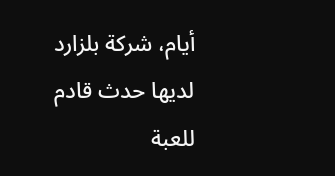أيام، شركة بلزارد لديها حدث قادم للعبة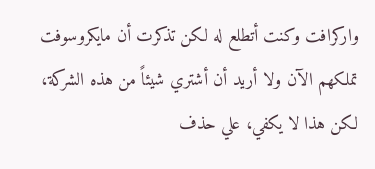واركرافت وكنت أتطلع له لكن تذكرت أن مايكروسوفت تملكهم الآن ولا أريد أن أشتري شيئاً من هذه الشركة، لكن هذا لا يكفي، علي حذف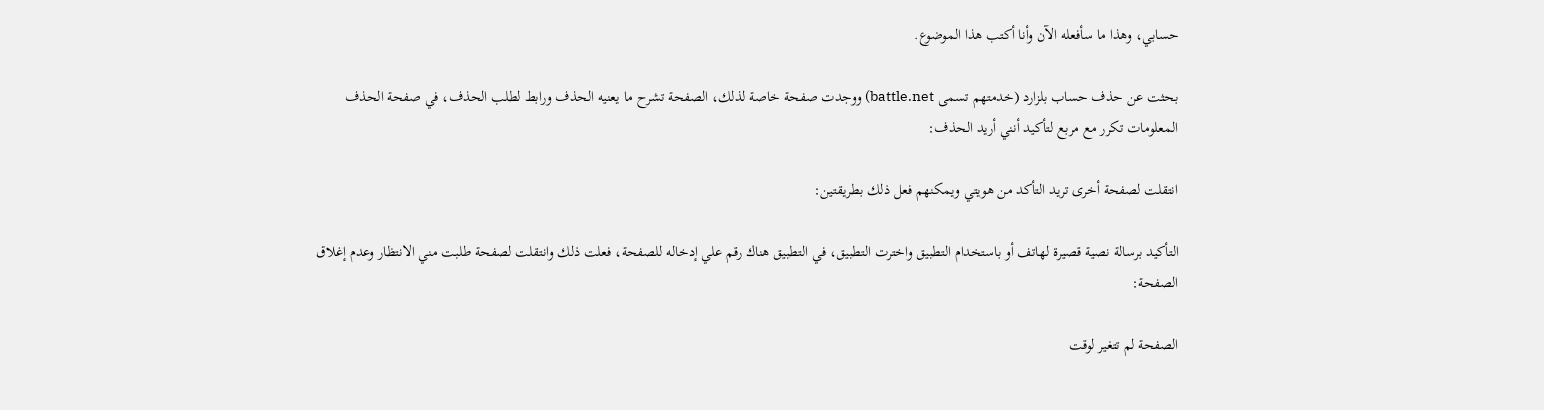حسابي، وهذا ما سأفعله الآن وأنا أكتب هذا الموضوع.

بحثت عن حذف حساب بلزارد (خدمتهم تسمى battle.net) ووجدت صفحة خاصة لذلك، الصفحة تشرح ما يعنيه الحذف ورابط لطلب الحذف، في صفحة الحذف المعلومات تكرر مع مربع لتأكيد أنني أريد الحذف:

انتقلت لصفحة أخرى تريد التأكد من هويتي ويمكنهم فعل ذلك بطريقتين:

التأكيد برسالة نصية قصيرة لهاتف أو باستخدام التطبيق واخترت التطبيق، في التطبيق هناك رقم علي إدخاله للصفحة، فعلت ذلك وانتقلت لصفحة طلبت مني الانتظار وعدم إغلاق الصفحة:

الصفحة لم تتغير لوقت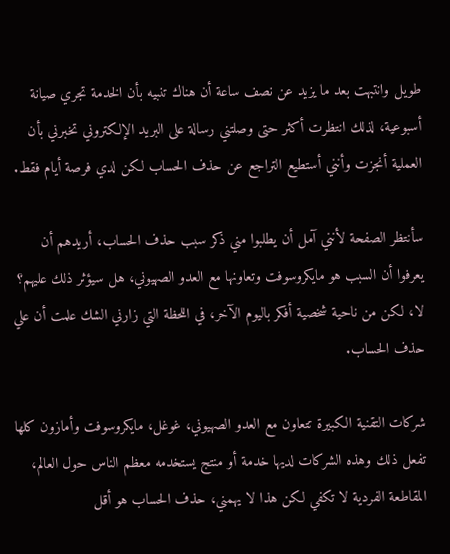طويل وانتبهت بعد ما يزيد عن نصف ساعة أن هناك تنبيه بأن الخدمة تجري صيانة أسبوعية، لذلك انتظرت أكثر حتى وصلتني رسالة على البريد الإلكتروني تخبرني بأن العملية أنجزت وأنني أستطيع التراجع عن حذف الحساب لكن لدي فرصة أيام فقط.

سأنتظر الصفحة لأنني آمل أن يطلبوا مني ذكر سبب حذف الحساب، أريدهم أن يعرفوا أن السبب هو مايكروسوفت وتعاونها مع العدو الصهيوني، هل سيؤثر ذلك عليهم؟ لا، لكن من ناحية شخصية أفكر باليوم الآخر، في اللحظة التي زارني الشك علمت أن علي حذف الحساب.

شركات التقنية الكبيرة تتعاون مع العدو الصهيوني، غوغل، مايكروسوفت وأمازون كلها تفعل ذلك وهذه الشركات لديها خدمة أو منتج يستخدمه معظم الناس حول العالم، المقاطعة الفردية لا تكفي لكن هذا لا يهمني، حذف الحساب هو أقل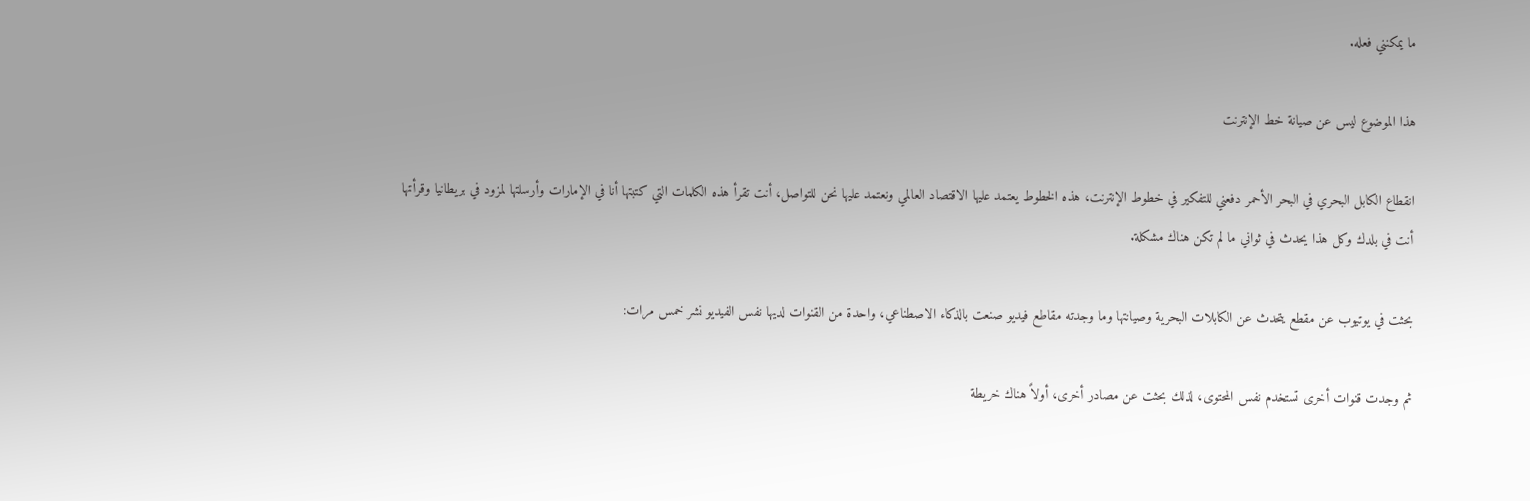ما يمكنني فعله.

هذا الموضوع ليس عن صيانة خط الإنترنت

انقطاع الكابل البحري في البحر الأحمر دفعني للتفكير في خطوط الإنترنت، هذه الخطوط يعتمد عليها الاقتصاد العالمي ونعتمد عليها نحن للتواصل، أنت تقرأ هذه الكلمات التي كتبتها أنا في الإمارات وأرسلتها لمزود في بريطانيا وقرأتها أنت في بلدك وكل هذا يحدث في ثواني ما لم تكن هناك مشكلة.

بحثت في يوتيوب عن مقطع يتحدث عن الكابلات البحرية وصيانتها وما وجدته مقاطع فيديو صنعت بالذكاء الاصطناعي، واحدة من القنوات لديها نفس الفيديو نشر خمس مرات:

ثم وجدت قنوات أخرى تستخدم نفس المحتوى، لذلك بحثت عن مصادر أخرى، أولاً هناك خريطة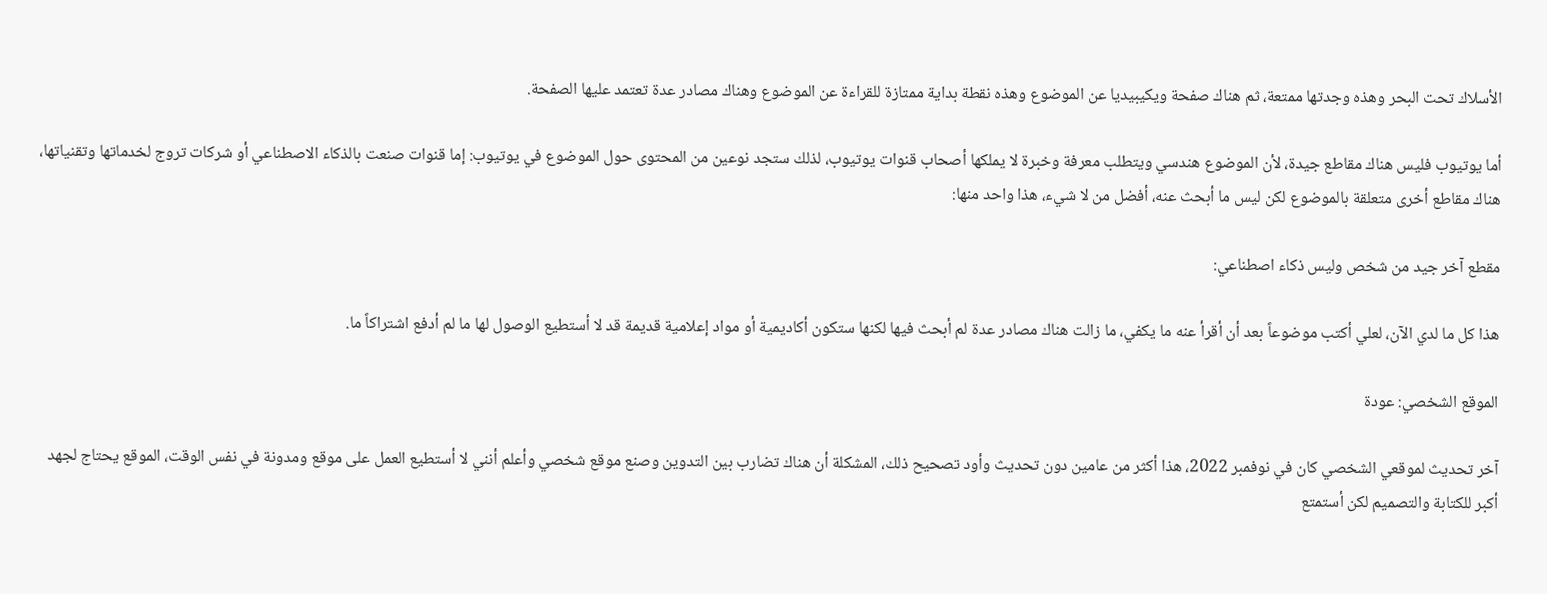الأسلاك تحت البحر وهذه وجدتها ممتعة، ثم هناك صفحة ويكيبيديا عن الموضوع وهذه نقطة بداية ممتازة للقراءة عن الموضوع وهناك مصادر عدة تعتمد عليها الصفحة.

أما يوتيوب فليس هناك مقاطع جيدة، لأن الموضوع هندسي ويتطلب معرفة وخبرة لا يملكها أصحاب قنوات يوتيوب، لذلك ستجد نوعين من المحتوى حول الموضوع في يوتيوب: إما قنوات صنعت بالذكاء الاصطناعي أو شركات تروج لخدماتها وتقنياتها، هناك مقاطع أخرى متعلقة بالموضوع لكن ليس ما أبحث عنه، أفضل من لا شيء، هذا واحد منها:

مقطع آخر جيد من شخص وليس ذكاء اصطناعي:

هذا كل ما لدي الآن، لعلي أكتب موضوعاً بعد أن أقرأ عنه ما يكفي، ما زالت هناك مصادر عدة لم أبحث فيها لكنها ستكون أكاديمية أو مواد إعلامية قديمة قد لا أستطيع الوصول لها ما لم أدفع اشتراكاً ما.

الموقع الشخصي: عودة

آخر تحديث لموقعي الشخصي كان في نوفمبر 2022، هذا أكثر من عامين دون تحديث وأود تصحيح ذلك، المشكلة أن هناك تضارب بين التدوين وصنع موقع شخصي وأعلم أنني لا أستطيع العمل على موقع ومدونة في نفس الوقت، الموقع يحتاج لجهد أكبر للكتابة والتصميم لكن أستمتع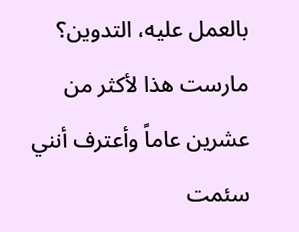بالعمل عليه، التدوين؟ مارست هذا لأكثر من عشرين عاماً وأعترف أنني سئمت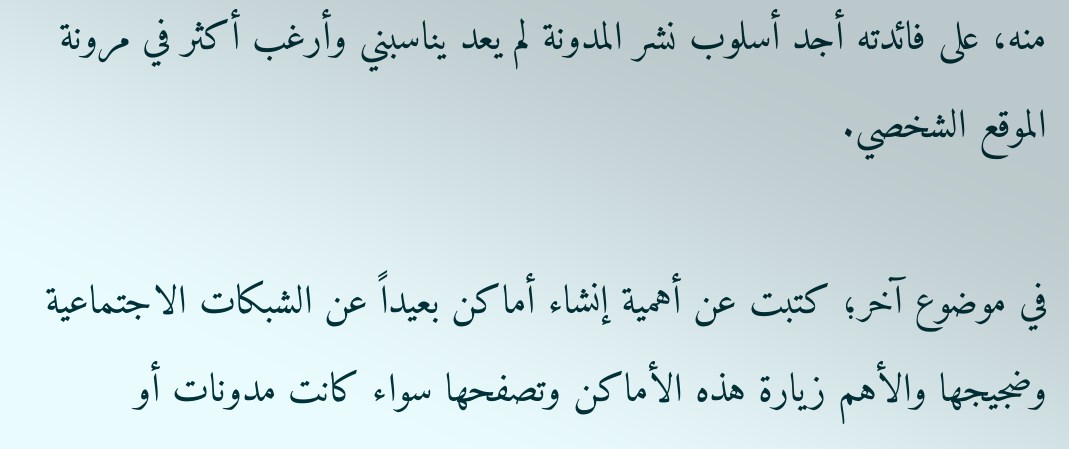منه، على فائدته أجد أسلوب نشر المدونة لم يعد يناسبني وأرغب أكثر في مرونة الموقع الشخصي.

في موضوع آخر؛ كتبت عن أهمية إنشاء أماكن بعيداً عن الشبكات الاجتماعية وضجيجها والأهم زيارة هذه الأماكن وتصفحها سواء كانت مدونات أو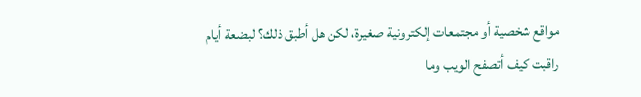مواقع شخصية أو مجتمعات إلكترونية صغيرة، لكن هل أطبق ذلك؟ لبضعة أيام راقبت كيف أتصفح الويب وما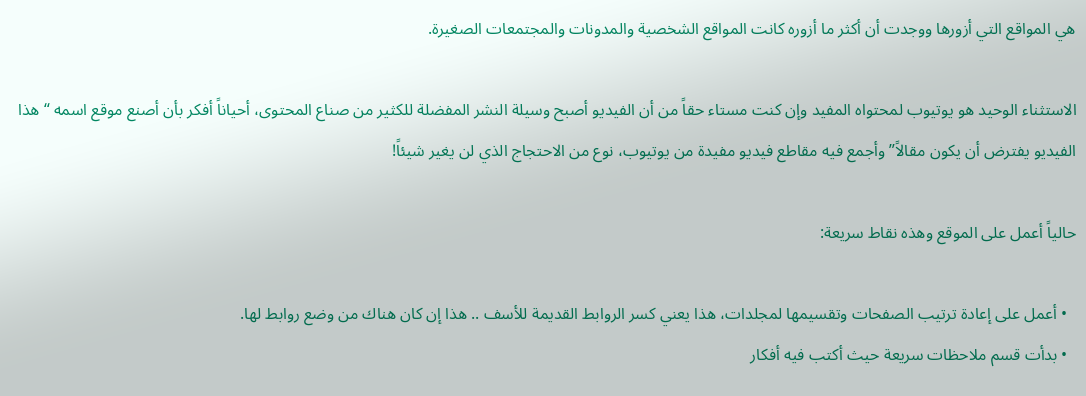هي المواقع التي أزورها ووجدت أن أكثر ما أزوره كانت المواقع الشخصية والمدونات والمجتمعات الصغيرة.

الاستثناء الوحيد هو يوتيوب لمحتواه المفيد وإن كنت مستاء حقاً من أن الفيديو أصبح وسيلة النشر المفضلة للكثير من صناع المحتوى، أحياناً أفكر بأن أصنع موقع اسمه “هذا الفيديو يفترض أن يكون مقالاً” وأجمع فيه مقاطع فيديو مفيدة من يوتيوب، نوع من الاحتجاج الذي لن يغير شيئاً!

حالياً أعمل على الموقع وهذه نقاط سريعة:

  • أعمل على إعادة ترتيب الصفحات وتقسيمها لمجلدات، هذا يعني كسر الروابط القديمة للأسف .. هذا إن كان هناك من وضع روابط لها.
  • بدأت قسم ملاحظات سريعة حيث أكتب فيه أفكار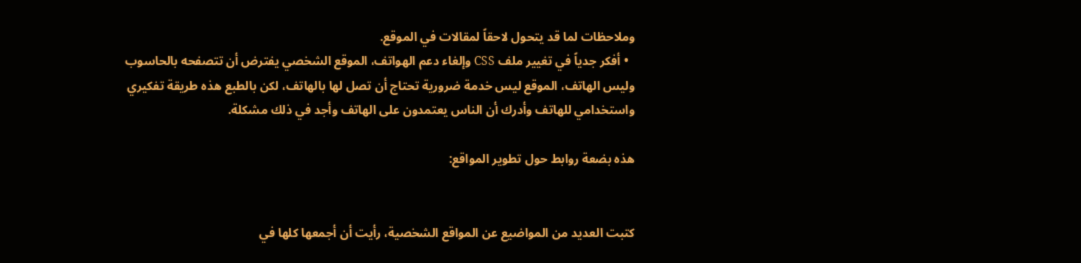وملاحظات لما قد يتحول لاحقاً لمقالات في الموقع.
  • أفكر جدياً في تغيير ملف CSS وإلغاء دعم الهواتف، الموقع الشخصي يفترض أن تتصفحه بالحاسوب وليس الهاتف، الموقع ليس خدمة ضرورية تحتاج أن تصل لها بالهاتف، لكن بالطبع هذه طريقة تفكيري واستخدامي للهاتف وأدرك أن الناس يعتمدون على الهاتف وأجد في ذلك مشكلة.

هذه بضعة روابط حول تطوير المواقع:


كتبت العديد من المواضيع عن المواقع الشخصية، رأيت أن أجمعها كلها في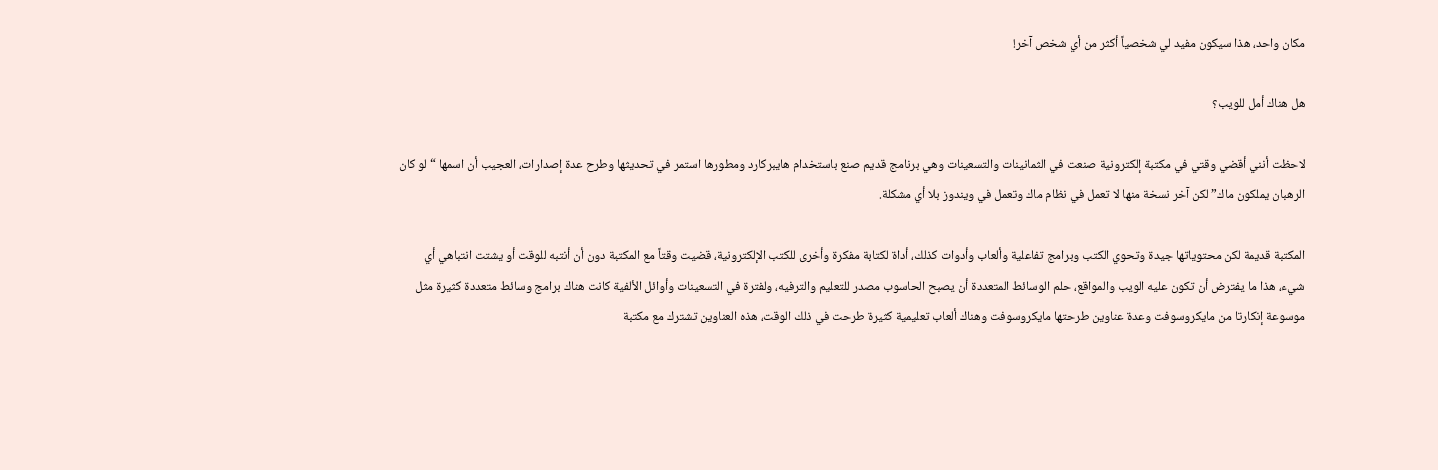مكان واحد، هذا سيكون مفيد لي شخصياً أكثر من أي شخص آخر!

هل هناك أمل للويب؟

لاحظت أنني أقضي وقتي في مكتبة إلكترونية صنعت في الثمانينات والتسعينات وهي برنامج قديم صنع باستخدام هايبركارد ومطورها استمر في تحديثها وطرح عدة إصدارات، العجيب أن اسمها “لو كان الرهبان يملكون ماك” لكن آخر نسخة منها لا تعمل في نظام ماك وتعمل في ويندوز بلا أي مشكلة.

المكتبة قديمة لكن محتوياتها جيدة وتحوي الكتب وبرامج تفاعلية وألعاب وأدوات كذلك، أداة لكتابة مفكرة وأخرى للكتب الإلكترونية، قضيت وقتاً مع المكتبة دون أن أنتبه للوقت أو يشتت انتباهي أي شيء، هذا ما يفترض أن تكون عليه الويب والمواقع، حلم الوسائط المتعددة أن يصبح الحاسوب مصدر للتعليم والترفيه، ولفترة في التسعينات وأوائل الألفية كانت هناك برامج وسائط متعددة كثيرة مثل موسوعة إنكارتا من مايكروسوفت وعدة عناوين طرحتها مايكروسوفت وهناك ألعاب تعليمية كثيرة طرحت في ذلك الوقت، هذه العناوين تشترك مع مكتبة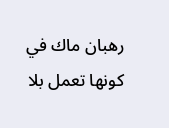رهبان ماك في كونها تعمل بلا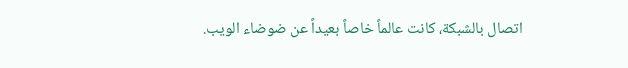اتصال بالشبكة، كانت عالماً خاصاً بعيداً عن ضوضاء الويب.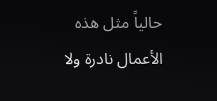حالياً مثل هذه الأعمال نادرة ولا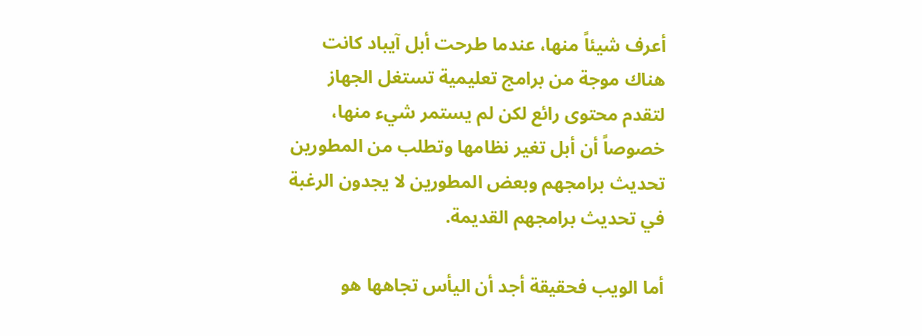أعرف شيئاً منها، عندما طرحت أبل آيباد كانت هناك موجة من برامج تعليمية تستغل الجهاز لتقدم محتوى رائع لكن لم يستمر شيء منها، خصوصاً أن أبل تغير نظامها وتطلب من المطورين تحديث برامجهم وبعض المطورين لا يجدون الرغبة في تحديث برامجهم القديمة.

أما الويب فحقيقة أجد أن اليأس تجاهها هو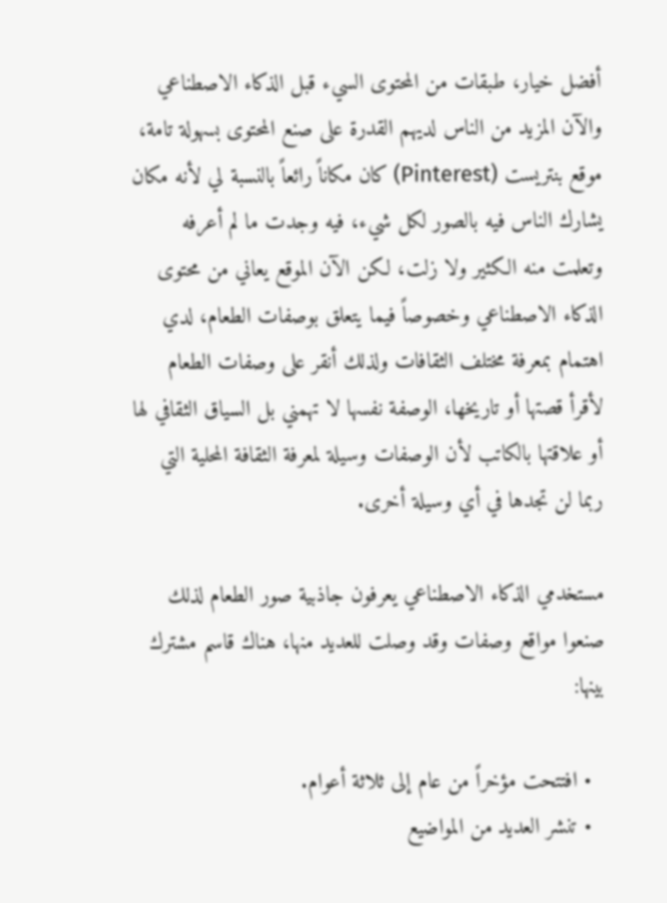أفضل خيار، طبقات من المحتوى السيء قبل الذكاء الاصطناعي والآن المزيد من الناس لديهم القدرة على صنع المحتوى بسهولة تامة، موقع بنتريست (Pinterest) كان مكاناً رائعاً بالنسبة لي لأنه مكان يشارك الناس فيه بالصور لكل شيء، فيه وجدت ما لم أعرفه وتعلمت منه الكثير ولا زلت، لكن الآن الموقع يعاني من محتوى الذكاء الاصطناعي وخصوصاً فيما يتعلق بوصفات الطعام، لدي اهتمام بمعرفة مختلف الثقافات ولذلك أنقر على وصفات الطعام لأقرأ قصتها أو تاريخها، الوصفة نفسها لا تهمني بل السياق الثقافي لها أو علاقتها بالكاتب لأن الوصفات وسيلة لمعرفة الثقافة المحلية التي ربما لن تجدها في أي وسيلة أخرى.

مستخدمي الذكاء الاصطناعي يعرفون جاذبية صور الطعام لذلك صنعوا مواقع وصفات وقد وصلت للعديد منها، هناك قاسم مشترك بينها:

  • افتتحت مؤخراً من عام إلى ثلاثة أعوام.
  • تنشر العديد من المواضيع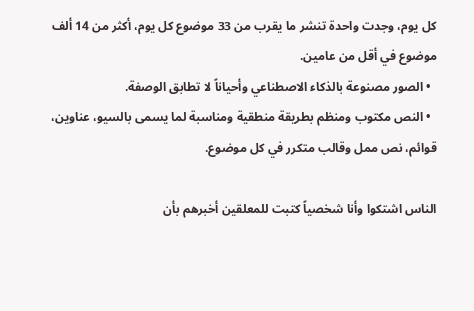كل يوم، وجدت واحدة تنشر ما يقرب من 33 موضوع كل يوم، أكثر من 14 ألف موضوع في أقل من عامين.
  • الصور مصنوعة بالذكاء الاصطناعي وأحياناً لا تطابق الوصفة.
  • النص مكتوب ومنظم بطريقة منطقية ومناسبة لما يسمى بالسيو، عناوين، قوائم، نص ممل وقالب متكرر في كل موضوع.

الناس اشتكوا وأنا شخصياً كتبت للمعلقين أخبرهم بأن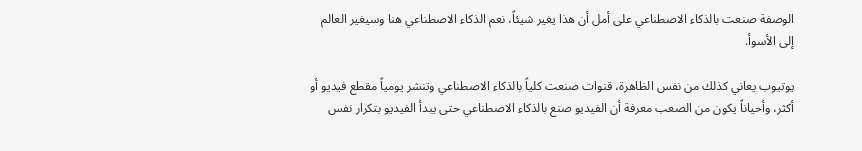الوصفة صنعت بالذكاء الاصطناعي على أمل أن هذا يغير شيئاً، نعم الذكاء الاصطناعي هنا وسيغير العالم إلى الأسوأ.

يوتيوب يعاني كذلك من نفس الظاهرة، قنوات صنعت كلياً بالذكاء الاصطناعي وتنشر يومياً مقطع فيديو أو أكثر، وأحياناً يكون من الصعب معرفة أن الفيديو صنع بالذكاء الاصطناعي حتى يبدأ الفيديو بتكرار نفس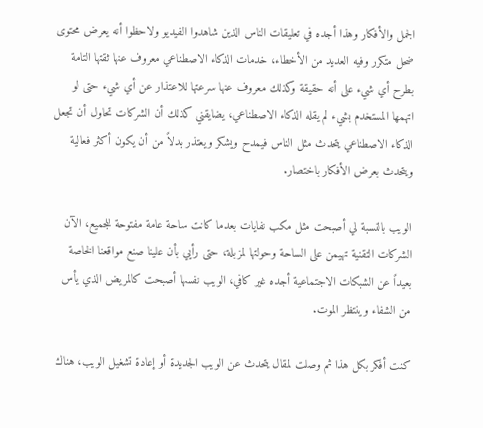الجمل والأفكار وهذا أجده في تعليقات الناس الذين شاهدوا الفيديو ولاحظوا أنه يعرض محتوى ضحل متكرر وفيه العديد من الأخطاء، خدمات الذكاء الاصطناعي معروف عنها ثقتها التامة بطرح أي شيء على أنه حقيقة وكذلك معروف عنها سرعتها للاعتذار عن أي شيء حتى لو اتهمها المستخدم بشيء لم يقله الذكاء الاصطناعي، يضايقني كذلك أن الشركات تحاول أن تجعل الذكاء الاصطناعي يتحدث مثل الناس فيمدح ويشكر ويعتذر بدلاً من أن يكون أكثر فعالية ويتحدث بعرض الأفكار باختصار.

الويب بالنسبة لي أصبحت مثل مكب نفايات بعدما كانت ساحة عامة مفتوحة للجميع، الآن الشركات التقنية تهيمن على الساحة وحولتها لمزبلة، حتى رأيي بأن علينا صنع مواقعنا الخاصة بعيداً عن الشبكات الاجتماعية أجده غير كافي، الويب نفسها أصبحت كالمريض الذي يأس من الشفاء وينتظر الموت.

كنت أفكر بكل هذا ثم وصلت لمقال يتحدث عن الويب الجديدة أو إعادة تشغيل الويب، هناك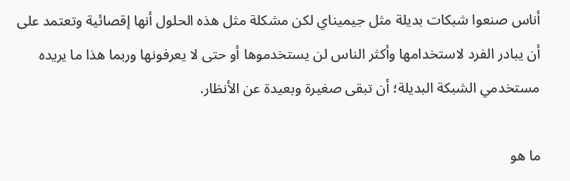أناس صنعوا شبكات بديلة مثل جيميناي لكن مشكلة مثل هذه الحلول أنها إقصائية وتعتمد على أن يبادر الفرد لاستخدامها وأكثر الناس لن يستخدموها أو حتى لا يعرفونها وربما هذا ما يريده مستخدمي الشبكة البديلة؛ أن تبقى صغيرة وبعيدة عن الأنظار.

ما هو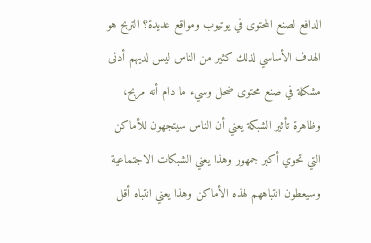الدافع لصنع المحتوى في يوتيوب ومواقع عديدة؟ التربح هو الهدف الأساسي لذلك كثير من الناس ليس لديهم أدنى مشكلة في صنع محتوى ضحل وسيء ما دام أنه مربح، وظاهرة تأثير الشبكة يعني أن الناس سيتجهون للأماكن التي تحوي أكبر جمهور وهذا يعني الشبكات الاجتماعية وسيعطون انتباههم لهذه الأماكن وهذا يعني انتباه أقل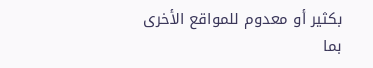بكثير أو معدوم للمواقع الأخرى بما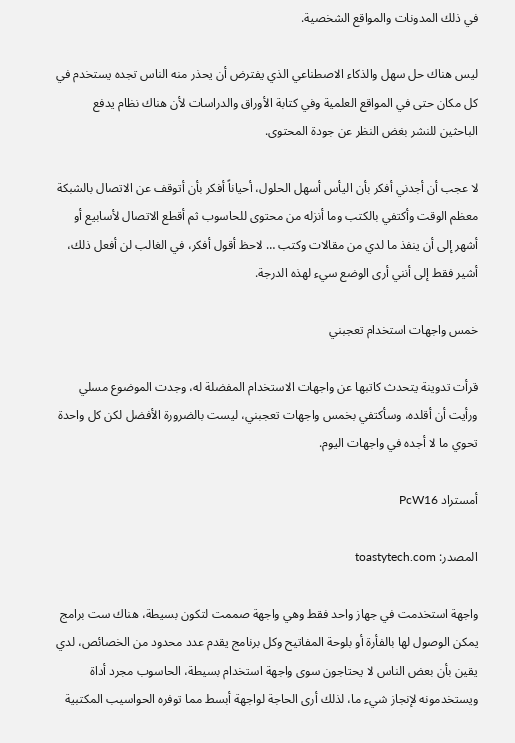في ذلك المدونات والمواقع الشخصية.

ليس هناك حل سهل والذكاء الاصطناعي الذي يفترض أن يحذر منه الناس تجده يستخدم في كل مكان حتى في المواقع العلمية وفي كتابة الأوراق والدراسات لأن هناك نظام يدفع الباحثين للنشر بغض النظر عن جودة المحتوى.

لا عجب أن أجدني أفكر بأن اليأس أسهل الحلول، أحياناً أفكر بأن أتوقف عن الاتصال بالشبكة معظم الوقت وأكتفي بالكتب وما أنزله من محتوى للحاسوب ثم أقطع الاتصال لأسابيع أو أشهر إلى أن ينفذ ما لدي من مقالات وكتب … لاحظ أقول أفكر، في الغالب لن أفعل ذلك، أشير فقط إلى أنني أرى الوضع سيء لهذه الدرجة.

خمس واجهات استخدام تعجبني

قرأت تدوينة يتحدث كاتبها عن واجهات الاستخدام المفضلة له، وجدت الموضوع مسلي ورأيت أن أقلده، وسأكتفي بخمس واجهات تعجبني، ليست بالضرورة الأفضل لكن كل واحدة تحوي ما لا أجده في واجهات اليوم.

أمستراد PcW16

المصدر: toastytech.com

واجهة استخدمت في جهاز واحد فقط وهي واجهة صممت لتكون بسيطة، هناك ست برامج يمكن الوصول لها بالفأرة أو بلوحة المفاتيح وكل برنامج يقدم عدد محدود من الخصائص، لدي يقين بأن بعض الناس لا يحتاجون سوى واجهة استخدام بسيطة، الحاسوب مجرد أداة ويستخدمونه لإنجاز شيء ما، لذلك أرى الحاجة لواجهة أبسط مما توفره الحواسيب المكتبية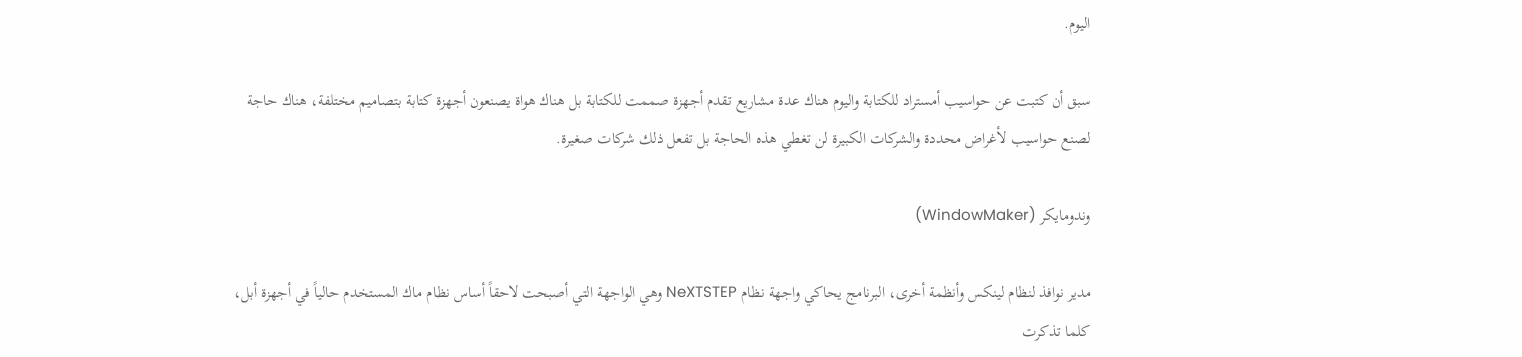اليوم.

سبق أن كتبت عن حواسيب أمستراد للكتابة واليوم هناك عدة مشاريع تقدم أجهزة صممت للكتابة بل هناك هواة يصنعون أجهزة كتابة بتصاميم مختلفة، هناك حاجة لصنع حواسيب لأغراض محددة والشركات الكبيرة لن تغطي هذه الحاجة بل تفعل ذلك شركات صغيرة.

وندومايكر (WindowMaker)

مدير نوافذ لنظام لينكس وأنظمة أخرى، البرنامج يحاكي واجهة نظام NeXTSTEP وهي الواجهة التي أصبحت لاحقاً أساس نظام ماك المستخدم حالياً في أجهزة أبل، كلما تذكرت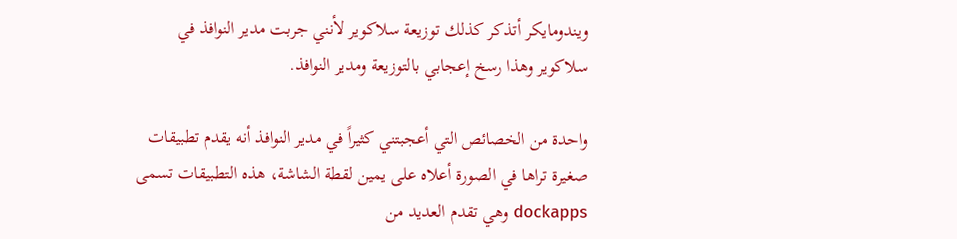ويندومايكر أتذكر كذلك توزيعة سلاكوير لأنني جربت مدير النوافذ في سلاكوير وهذا رسخ إعجابي بالتوزيعة ومدير النوافذ.

واحدة من الخصائص التي أعجبتني كثيراً في مدير النوافذ أنه يقدم تطبيقات صغيرة تراها في الصورة أعلاه على يمين لقطة الشاشة، هذه التطبيقات تسمى dockapps وهي تقدم العديد من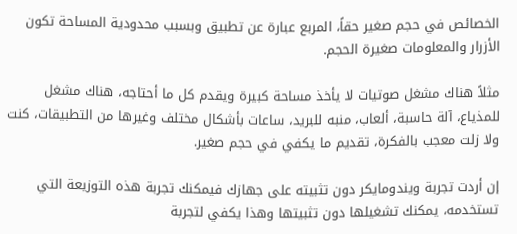الخصائص في حجم صغير حقاً، المربع عبارة عن تطبيق وبسبب محدودية المساحة تكون الأزرار والمعلومات صغيرة الحجم.

مثلاً هناك مشغل صوتيات لا يأخذ مساحة كبيرة ويقدم كل ما أحتاجه، هناك مشغل للمذياع، آلة حاسبة، ألعاب، منبه للبريد، ساعات بأشكال مختلف وغيرها من التطبيقات، كنت ولا زلت معجب بالفكرة، تقديم ما يكفي في حجم صغير.

إن أردت تجربة ويندومايكر دون تثبيته على جهازك فيمكنك تجربة هذه التوزيعة التي تستخدمه، يمكنك تشغيلها دون تثبيتها وهذا يكفي لتجربة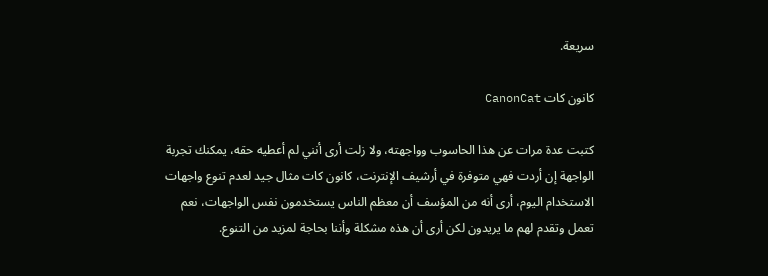سريعة.

كانون كات CanonCat

كتبت عدة مرات عن هذا الحاسوب وواجهته، ولا زلت أرى أنني لم أعطيه حقه، يمكنك تجربة الواجهة إن أردت فهي متوفرة في أرشيف الإنترنت، كانون كات مثال جيد لعدم تنوع واجهات الاستخدام اليوم، أرى أنه من المؤسف أن معظم الناس يستخدمون نفس الواجهات، نعم تعمل وتقدم لهم ما يريدون لكن أرى أن هذه مشكلة وأننا بحاجة لمزيد من التنوع.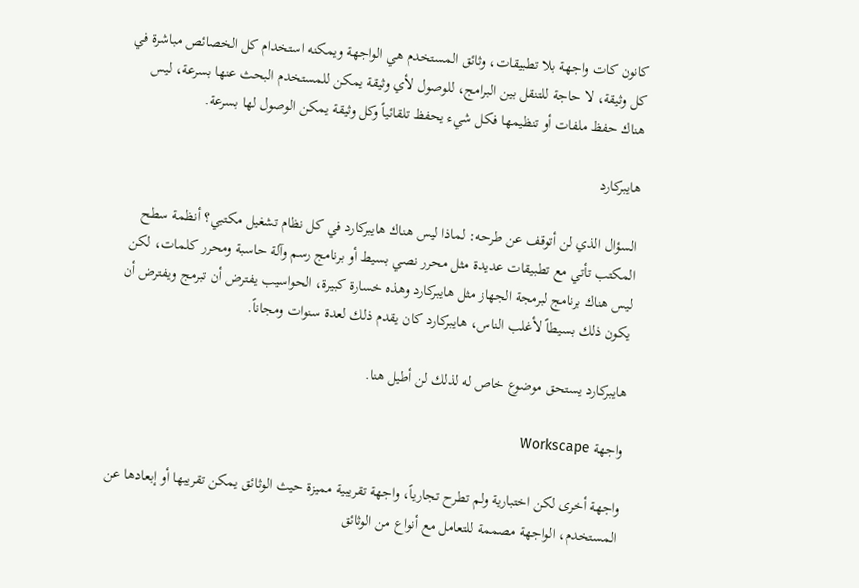كانون كات واجهة بلا تطبيقات، وثائق المستخدم هي الواجهة ويمكنه استخدام كل الخصائص مباشرة في كل وثيقة، لا حاجة للتنقل بين البرامج، للوصول لأي وثيقة يمكن للمستخدم البحث عنها بسرعة، ليس هناك حفظ ملفات أو تنظيمها فكل شيء يحفظ تلقائياً وكل وثيقة يمكن الوصول لها بسرعة.

هايبركارد

السؤال الذي لن أتوقف عن طرحه: لماذا ليس هناك هايبركارد في كل نظام تشغيل مكتبي؟ أنظمة سطح المكتب تأتي مع تطبيقات عديدة مثل محرر نصي بسيط أو برنامج رسم وآلة حاسبة ومحرر كلمات، لكن ليس هناك برنامج لبرمجة الجهاز مثل هايبركارد وهذه خسارة كبيرة، الحواسيب يفترض أن تبرمج ويفترض أن يكون ذلك بسيطاً لأغلب الناس، هايبركارد كان يقدم ذلك لعدة سنوات ومجاناً.

هايبركارد يستحق موضوع خاص له لذلك لن أطيل هنا.

واجهة Workscape

واجهة أخرى لكن اختبارية ولم تطرح تجارياً، واجهة تقريبية مميزة حيث الوثائق يمكن تقريبها أو إبعادها عن المستخدم، الواجهة مصممة للتعامل مع أنواع من الوثائق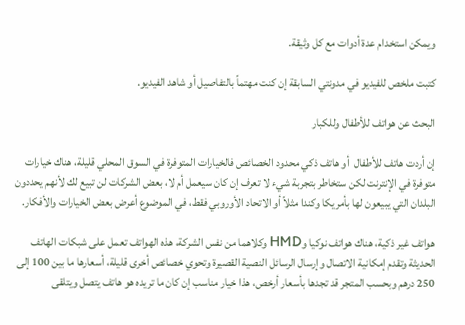ويمكن استخدام عدة أدوات مع كل وثيقة.

كتبت ملخص للفيديو في مدونتي السابقة إن كنت مهتماً بالتفاصيل أو شاهد الفيديو.

البحث عن هواتف للأطفال وللكبار

إن أردت هاتف للأطفال  أو هاتف ذكي محدود الخصائص فالخيارات المتوفرة في السوق المحلي قليلة، هناك خيارات متوفرة في الإنترنت لكن ستخاطر بتجربة شيء لا تعرف إن كان سيعمل أم لا، بعض الشركات لن تبيع لك لأنهم يحددون البلدان التي يبيعون لها بأمريكا وكندا مثلاً أو الاتحاد الأوروبي فقط، في الموضوع أعرض بعض الخيارات والأفكار.

هواتف غير ذكية، هناك هواتف نوكيا وHMD وكلاهما من نفس الشركة، هذه الهواتف تعمل على شبكات الهاتف الحديثة وتقدم إمكانية الاتصال وإرسال الرسائل النصية القصيرة وتحوي خصائص أخرى قليلة، أسعارها ما بين 100 إلى 250 درهم وبحسب المتجر قد تجدها بأسعار أرخص، هذا خيار مناسب إن كان ما تريده هو هاتف يتصل ويتلقى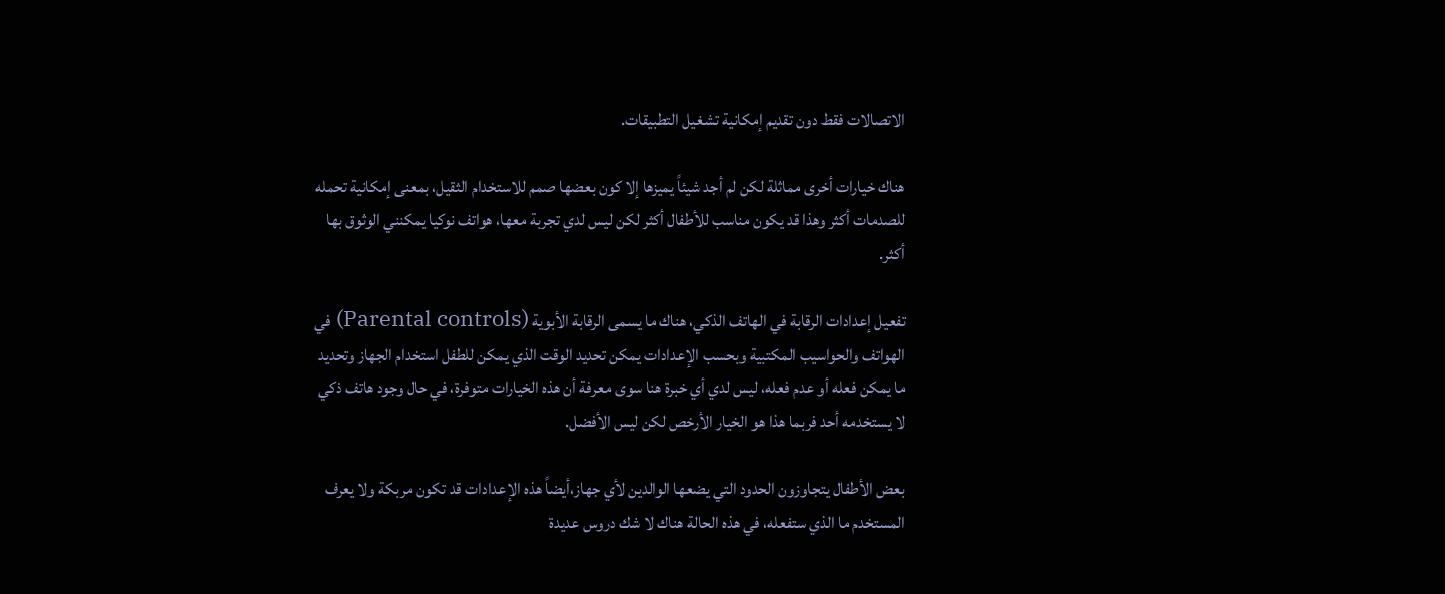الاتصالات فقط دون تقديم إمكانية تشغيل التطبيقات.

هناك خيارات أخرى مماثلة لكن لم أجد شيئاً يميزها إلا كون بعضها صمم للاستخدام الثقيل، بمعنى إمكانية تحمله للصدمات أكثر وهذا قد يكون مناسب للأطفال أكثر لكن ليس لدي تجربة معها، هواتف نوكيا يمكنني الوثوق بها أكثر.

تفعيل إعدادات الرقابة في الهاتف الذكي، هناك ما يسمى الرقابة الأبوية (Parental controls) في الهواتف والحواسيب المكتبية وبحسب الإعدادات يمكن تحديد الوقت الذي يمكن للطفل استخدام الجهاز وتحديد ما يمكن فعله أو عدم فعله، ليس لدي أي خبرة هنا سوى معرفة أن هذه الخيارات متوفرة، في حال وجود هاتف ذكي لا يستخدمه أحد فربما هذا هو الخيار الأرخص لكن ليس الأفضل.

بعض الأطفال يتجاوزون الحدود التي يضعها الوالدين لأي جهاز،أيضاً هذه الإعدادات قد تكون مربكة ولا يعرف المستخدم ما الذي ستفعله، في هذه الحالة هناك لا شك دروس عديدة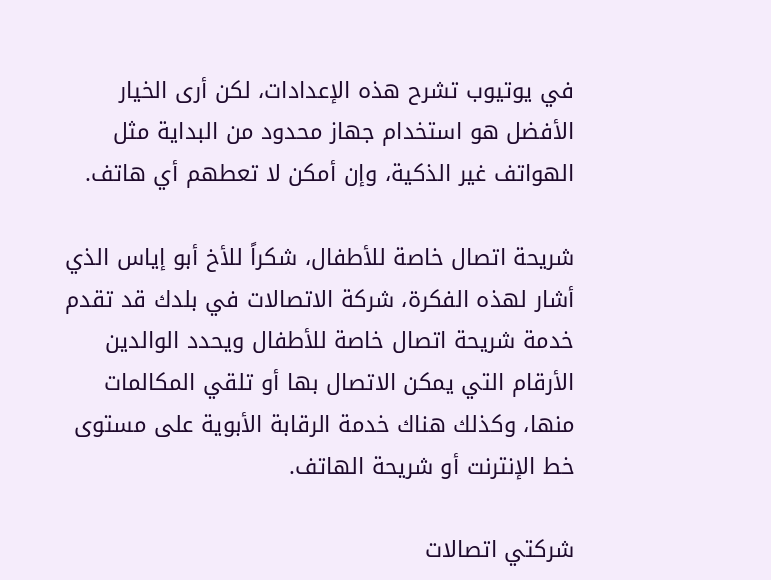في يوتيوب تشرح هذه الإعدادات، لكن أرى الخيار الأفضل هو استخدام جهاز محدود من البداية مثل الهواتف غير الذكية، وإن أمكن لا تعطهم أي هاتف.

شريحة اتصال خاصة للأطفال، شكراً للأخ أبو إياس الذي أشار لهذه الفكرة، شركة الاتصالات في بلدك قد تقدم خدمة شريحة اتصال خاصة للأطفال ويحدد الوالدين الأرقام التي يمكن الاتصال بها أو تلقي المكالمات منها، وكذلك هناك خدمة الرقابة الأبوية على مستوى خط الإنترنت أو شريحة الهاتف.

شركتي اتصالات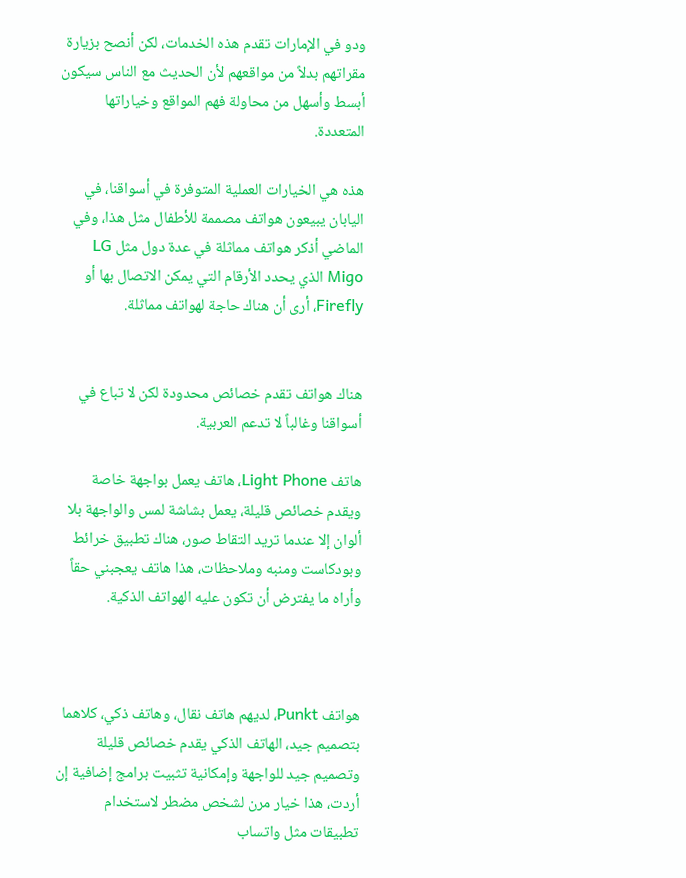ودو في الإمارات تقدم هذه الخدمات، لكن أنصح بزيارة مقراتهم بدلاً من مواقعهم لأن الحديث مع الناس سيكون أبسط وأسهل من محاولة فهم المواقع وخياراتها المتعددة.

هذه هي الخيارات العملية المتوفرة في أسواقنا، في اليابان يبيعون هواتف مصممة للأطفال مثل هذا، وفي الماضي أذكر هواتف مماثلة في عدة دول مثل LG Migo الذي يحدد الأرقام التي يمكن الاتصال بها أو Firefly، أرى أن هناك حاجة لهواتف مماثلة.


هناك هواتف تقدم خصائص محدودة لكن لا تباع في أسواقنا وغالباً لا تدعم العربية.

هاتف Light Phone، هاتف يعمل بواجهة خاصة ويقدم خصائص قليلة، يعمل بشاشة لمس والواجهة بلا ألوان إلا عندما تريد التقاط صور، هناك تطبيق خرائط وبودكاست ومنبه وملاحظات، هذا هاتف يعجبني حقاً وأراه ما يفترض أن تكون عليه الهواتف الذكية.



هواتف Punkt، لديهم هاتف نقال، وهاتف ذكي، كلاهما بتصميم جيد، الهاتف الذكي يقدم خصائص قليلة وتصميم جيد للواجهة وإمكانية تثبيت برامج إضافية إن أردت، هذا خيار مرن لشخص مضطر لاستخدام تطبيقات مثل واتساب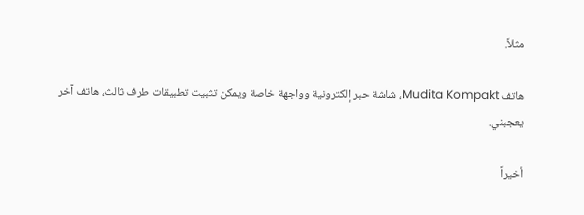مثلاً.

هاتف Mudita Kompakt، شاشة حبر إلكترونية وواجهة خاصة ويمكن تثبيت تطبيقات طرف ثالث، هاتف آخر يعجبني.

أخيراً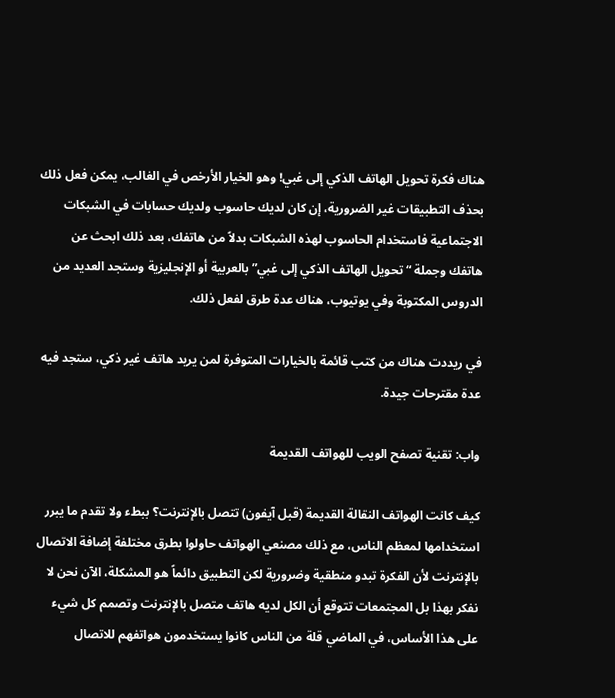هناك فكرة تحويل الهاتف الذكي إلى غبي! وهو الخيار الأرخص في الغالب، يمكن فعل ذلك بحذف التطبيقات غير الضرورية، إن كان لديك حاسوب ولديك حسابات في الشبكات الاجتماعية فاستخدام الحاسوب لهذه الشبكات بدلاً من هاتفك، بعد ذلك ابحث عن هاتفك وجملة “تحويل الهاتف الذكي إلى غبي” بالعربية أو الإنجليزية وستجد العديد من الدروس المكتوبة وفي يوتيوب، هناك عدة طرق لفعل ذلك.

في ريددت هناك من كتب قائمة بالخيارات المتوفرة لمن يريد هاتف غير ذكي، ستجد فيه عدة مقترحات جيدة.

واب: تقنية تصفح الويب للهواتف القديمة

كيف كانت الهواتف النقالة القديمة (قبل آيفون) تتصل بالإنترنت؟ ببطء ولا تقدم ما يبرر استخدامها لمعظم الناس، مع ذلك مصنعي الهواتف حاولوا بطرق مختلفة إضافة الاتصال بالإنترنت لأن الفكرة تبدو منطقية وضرورية لكن التطبيق دائماً هو المشكلة، الآن نحن لا نفكر بهذا بل المجتمعات تتوقع أن الكل لديه هاتف متصل بالإنترنت وتصمم كل شيء على هذا الأساس، في الماضي قلة من الناس كانوا يستخدمون هواتفهم للاتصال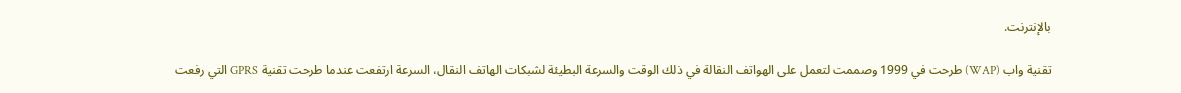بالإنترنت.

تقنية واب (WAP) طرحت في 1999 وصممت لتعمل على الهواتف النقالة في ذلك الوقت والسرعة البطيئة لشبكات الهاتف النقال، السرعة ارتفعت عندما طرحت تقنية GPRS التي رفعت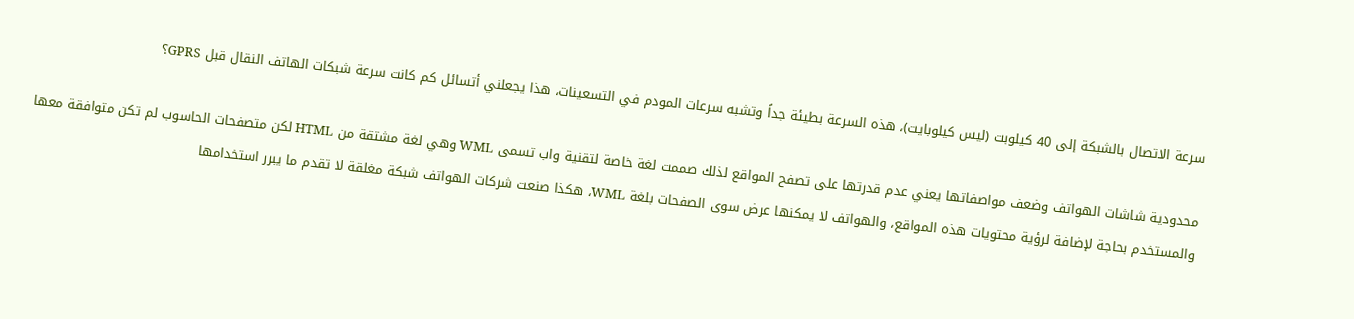سرعة الاتصال بالشبكة إلى 40 كيلوبت (ليس كيلوبايت)، هذه السرعة بطيئة جداً وتشبه سرعات المودم في التسعينات، هذا يجعلني أتسائل كم كانت سرعة شبكات الهاتف النقال قبل GPRS؟

محدودية شاشات الهواتف وضعف مواصفاتها يعني عدم قدرتها على تصفح المواقع لذلك صممت لغة خاصة لتقنية واب تسمى WML وهي لغة مشتقة من HTML لكن متصفحات الحاسوب لم تكن متوافقة معها والمستخدم بحاجة لإضافة لرؤية محتويات هذه المواقع، والهواتف لا يمكنها عرض سوى الصفحات بلغة WML، هكذا صنعت شركات الهواتف شبكة مغلقة لا تقدم ما يبرر استخدامها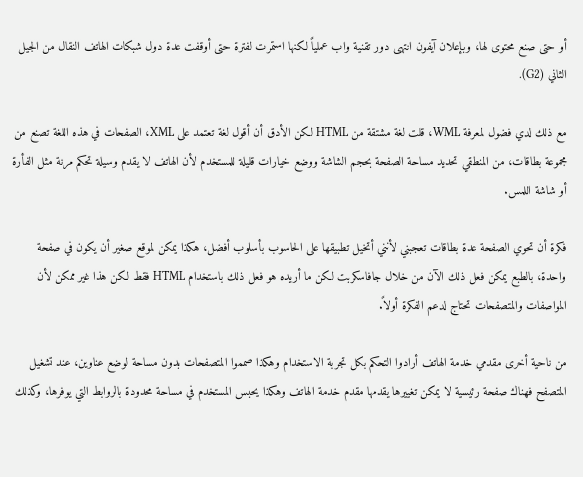أو حتى صنع محتوى لها، وبإعلان آيفون انتهى دور تقنية واب عملياً لكنها استمرت لفترة حتى أوقفت عدة دول شبكات الهاتف النقال من الجيل الثاني (G2).

مع ذلك لدي فضول لمعرفة WML، قلت لغة مشتقة من HTML لكن الأدق أن أقول لغة تعتمد على XML، الصفحات في هذه اللغة تصنع من مجموعة بطاقات، من المنطقي تحديد مساحة الصفحة بحجم الشاشة ووضع خيارات قليلة للمستخدم لأن الهاتف لا يقدم وسيلة تحكم مرنة مثل الفأرة أو شاشة اللمس.

فكرة أن تحوي الصفحة عدة بطاقات تعجبني لأنني أتخيل تطبيقها على الحاسوب بأسلوب أفضل، هكذا يمكن لموقع صغير أن يكون في صفحة واحدة، بالطبع يمكن فعل ذلك الآن من خلال جافاسكربت لكن ما أريده هو فعل ذلك باستخدام HTML فقط لكن هذا غير ممكن لأن المواصفات والمتصفحات تحتاج لدعم الفكرة أولاً.

من ناحية أخرى مقدمي خدمة الهاتف أرادوا التحكم بكل تجربة الاستخدام وهكذا صمموا المتصفحات بدون مساحة لوضع عناوين، عند تشغيل المتصفح فهناك صفحة رئيسية لا يمكن تغييرها يقدمها مقدم خدمة الهاتف وهكذا يحبس المستخدم في مساحة محدودة بالروابط التي يوفرها، وكذلك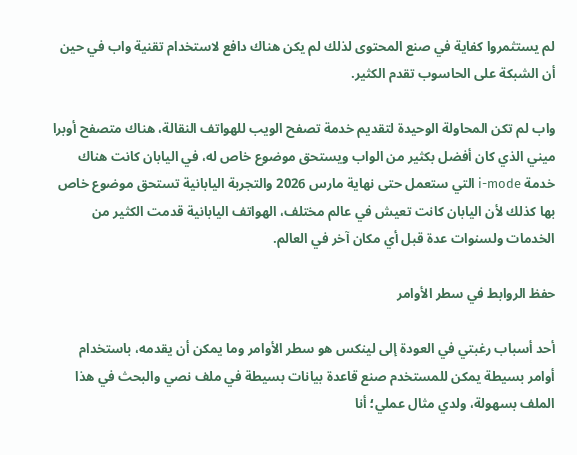لم يستثمروا كفاية في صنع المحتوى لذلك لم يكن هناك دافع لاستخدام تقنية واب في حين أن الشبكة على الحاسوب تقدم الكثير.

واب لم تكن المحاولة الوحيدة لتقديم خدمة تصفح الويب للهواتف النقالة، هناك متصفح أوبرا ميني الذي كان أفضل بكثير من الواب ويستحق موضوع خاص له، في اليابان كانت هناك خدمة i-mode التي ستعمل حتى نهاية مارس 2026 والتجربة اليابانية تستحق موضوع خاص بها كذلك لأن اليابان كانت تعيش في عالم مختلف، الهواتف اليابانية قدمت الكثير من الخدمات ولسنوات عدة قبل أي مكان آخر في العالم.

حفظ الروابط في سطر الأوامر

أحد أسباب رغبتي في العودة إلى لينكس هو سطر الأوامر وما يمكن أن يقدمه، باستخدام أوامر بسيطة يمكن للمستخدم صنع قاعدة بيانات بسيطة في ملف نصي والبحث في هذا الملف بسهولة، ولدي مثال عملي؛ أنا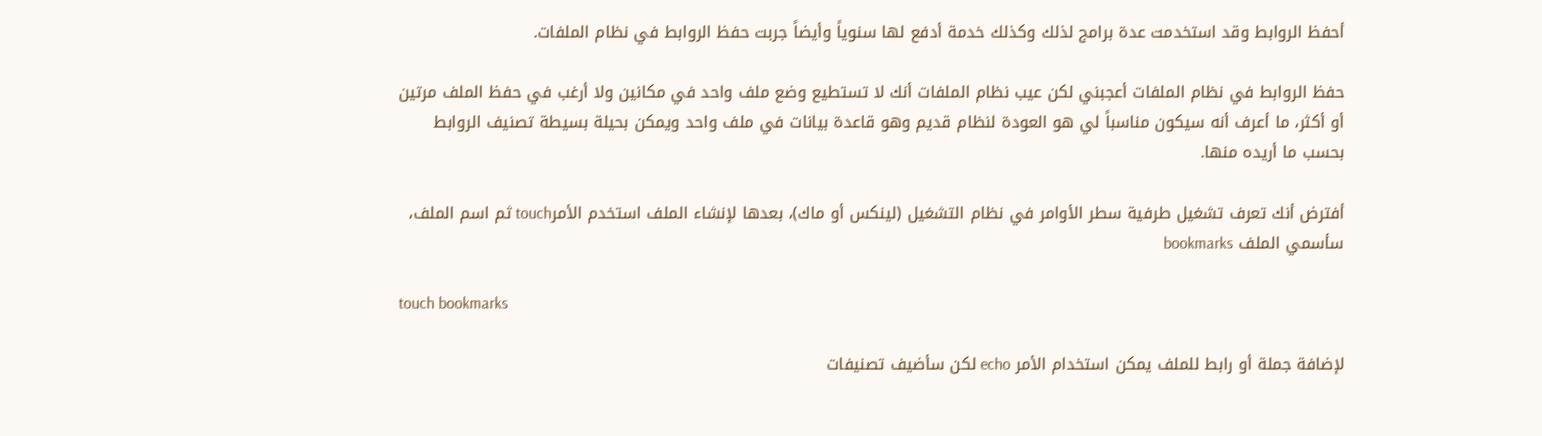أحفظ الروابط وقد استخدمت عدة برامج لذلك وكذلك خدمة أدفع لها سنوياً وأيضاً جربت حفظ الروابط في نظام الملفات.

حفظ الروابط في نظام الملفات أعجبني لكن عيب نظام الملفات أنك لا تستطيع وضع ملف واحد في مكانين ولا أرغب في حفظ الملف مرتين أو أكثر، ما أعرف أنه سيكون مناسباً لي هو العودة لنظام قديم وهو قاعدة بيانات في ملف واحد ويمكن بحيلة بسيطة تصنيف الروابط بحسب ما أريده منها.

أفترض أنك تعرف تشغيل طرفية سطر الأوامر في نظام التشغيل (لينكس أو ماك)، بعدها لإنشاء الملف استخدم الأمرtouch ثم اسم الملف، سأسمي الملف bookmarks

touch bookmarks

لإضافة جملة أو رابط للملف يمكن استخدام الأمر echo لكن سأضيف تصنيفات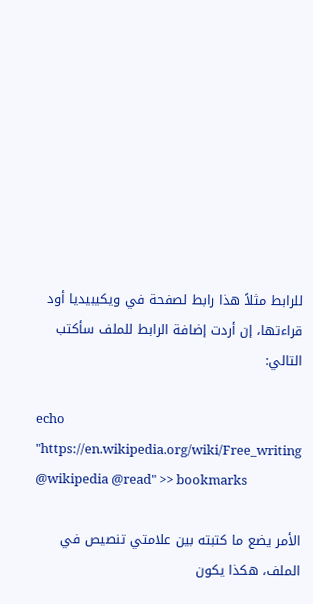للرابط مثلاً هذا رابط لصفحة في ويكيبيديا أود قراءتها، إن أردت إضافة الرابط للملف سأكتب التالي:

echo "https://en.wikipedia.org/wiki/Free_writing @wikipedia @read" >> bookmarks

الأمر يضع ما كتبته بين علامتي تنصيص في الملف، هكذا يكون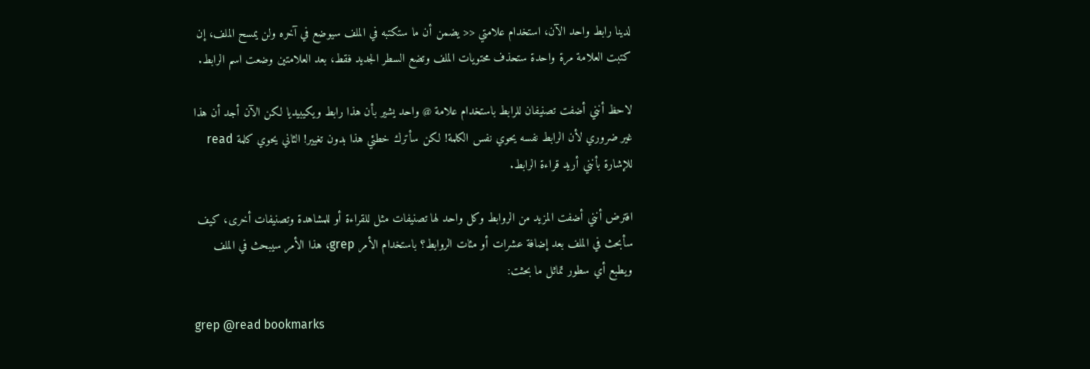لدينا رابط واحد الآن، استخدام علامتي << يضمن أن ما ستكتبه في الملف سيوضع في آخره ولن يمسح الملف، إن كتبت العلامة مرة واحدة ستحذف محتويات الملف وتضع السطر الجديد فقط، بعد العلامتين وضعت اسم الرابط.

لاحظ أنني أضفت تصنيفان للرابط باستخدام علامة @ واحد يشير بأن هذا رابط ويكيبيديا لكن الآن أجد أن هذا غير ضروري لأن الرابط نفسه يحوي نفس الكلمة! لكن سأترك خطئي هذا بدون تغيير! الثاني يحوي كلمة read للإشارة بأنني أريد قراءة الرابط.

افترض أنني أضفت المزيد من الروابط وكل واحد لها تصنيفات مثل للقراءة أو للمشاهدة وتصنيفات أخرى، كيف سأبحث في الملف بعد إضافة عشرات أو مئات الروابط؟ باستخدام الأمر grep، هذا الأمر سيبحث في الملف ويطبع أي سطور تماثل ما بحثت:

grep @read bookmarks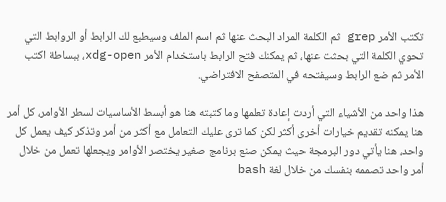تكتب الأمر grep ثم الكلمة المراد البحث عنها ثم اسم الملف وسيطبع لك الرابط أو الروابط التي تحوي الكلمة التي بحثت عنها، ثم يمكنك فتح الرابط باستخدام الأمر xdg-open، ببساطة اكتب الأمر ثم ضع الرابط وسيفتحه في المتصفح الافتراضي.

هذا واحد من الأشياء التي أردت إعادة تعلمها وما كتبته هنا هو أبسط الأساسيات لسطر الأوامر، كل أمر هنا يمكنه تقديم خيارات أخرى أكثر لكن كما ترى عليك التعامل مع أكثر من أمر وتذكر كيف يعمل كل واحد، هنا يأتي دور البرمجة حيث يمكن صنع برنامج صغير يختصر الأوامر ويجعلها تعمل من خلال أمر واحد تصممه بنفسك من خلال لغة bash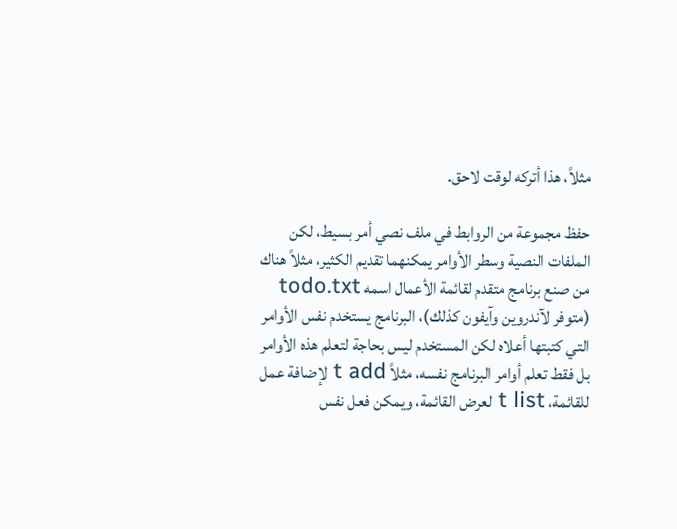مثلاً، هذا أتركه لوقت لاحق.

حفظ مجموعة من الروابط في ملف نصي أمر بسيط، لكن الملفات النصية وسطر الأوامر يمكنهما تقديم الكثير، مثلاً هناك من صنع برنامج متقدم لقائمة الأعمال اسمه todo.txt (متوفر لآندروين وآيفون كذلك)، البرنامج يستخدم نفس الأوامر التي كتبتها أعلاه لكن المستخدم ليس بحاجة لتعلم هذه الأوامر بل فقط تعلم أوامر البرنامج نفسه، مثلاً t add لإضافة عمل للقائمة، t list لعرض القائمة، ويمكن فعل نفس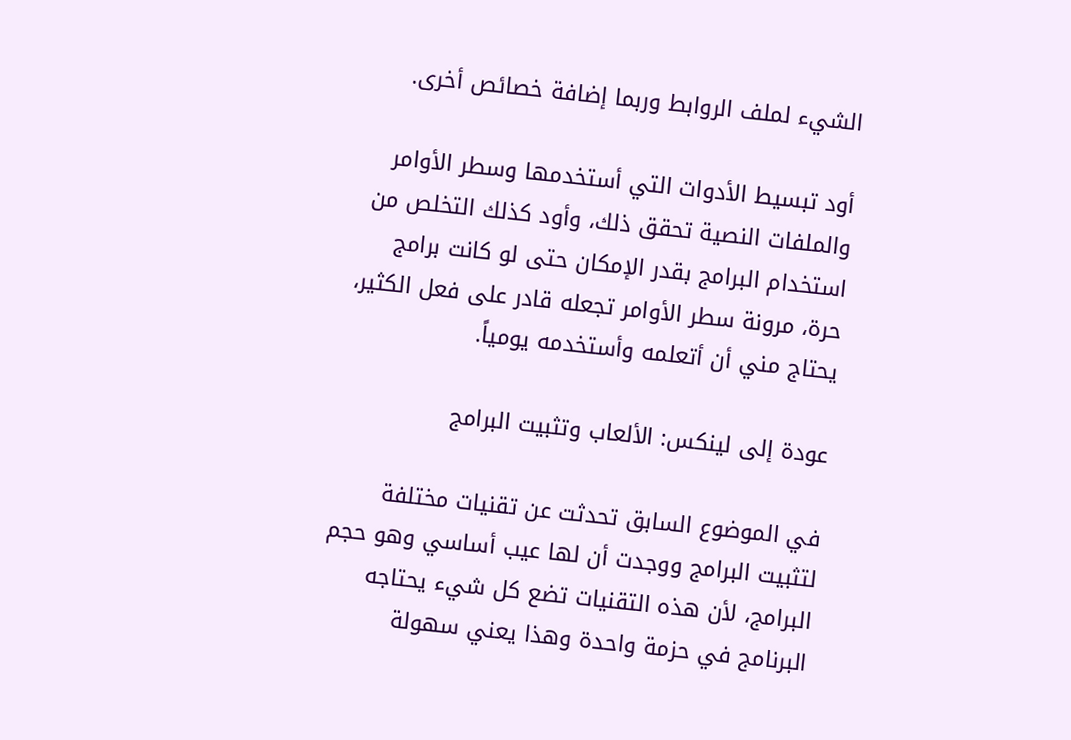الشيء لملف الروابط وربما إضافة خصائص أخرى.

أود تبسيط الأدوات التي أستخدمها وسطر الأوامر والملفات النصية تحقق ذلك، وأود كذلك التخلص من استخدام البرامج بقدر الإمكان حتى لو كانت برامج حرة، مرونة سطر الأوامر تجعله قادر على فعل الكثير، يحتاج مني أن أتعلمه وأستخدمه يومياً.

عودة إلى لينكس: الألعاب وتثبيت البرامج

في الموضوع السابق تحدثت عن تقنيات مختلفة لتثبيت البرامج ووجدت أن لها عيب أساسي وهو حجم البرامج، لأن هذه التقنيات تضع كل شيء يحتاجه البرنامج في حزمة واحدة وهذا يعني سهولة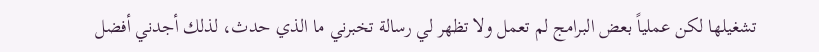تشغيلها لكن عملياً بعض البرامج لم تعمل ولا تظهر لي رسالة تخبرني ما الذي حدث، لذلك أجدني أفضل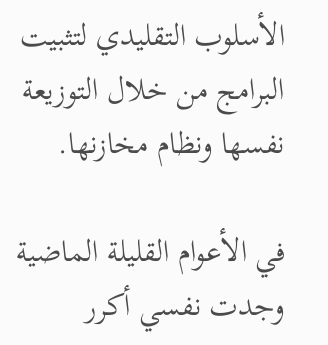الأسلوب التقليدي لتثبيت البرامج من خلال التوزيعة نفسها ونظام مخازنها.

في الأعوام القليلة الماضية وجدت نفسي أكرر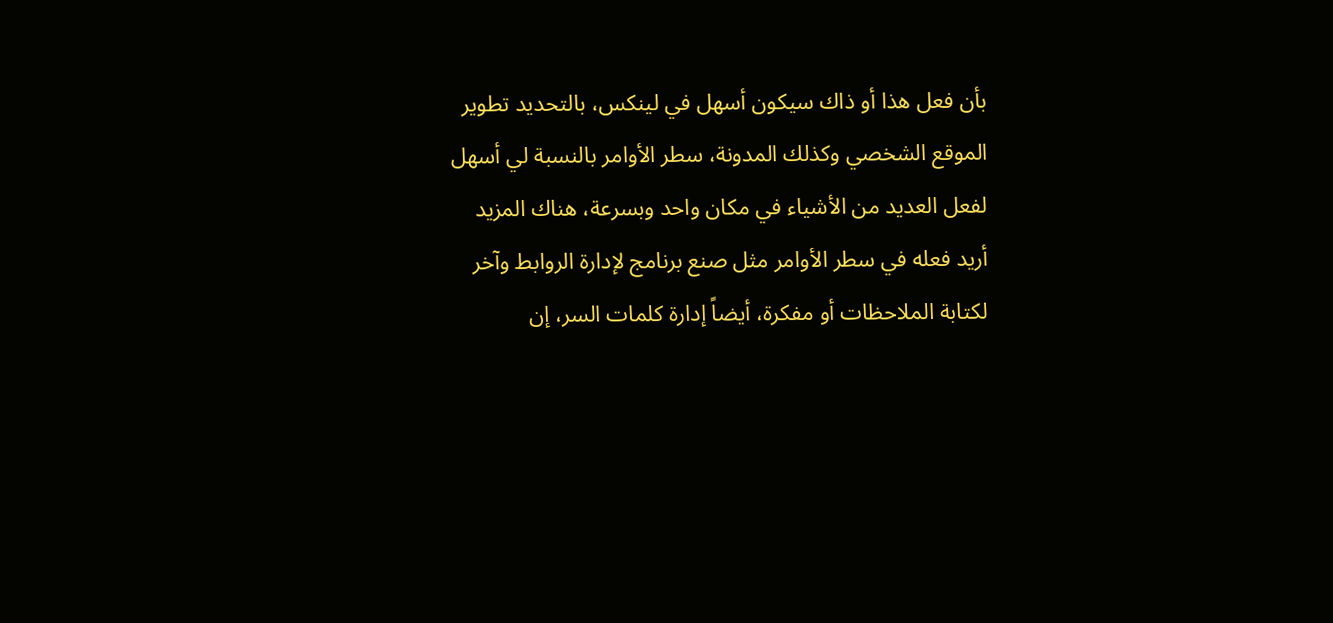بأن فعل هذا أو ذاك سيكون أسهل في لينكس، بالتحديد تطوير الموقع الشخصي وكذلك المدونة، سطر الأوامر بالنسبة لي أسهل لفعل العديد من الأشياء في مكان واحد وبسرعة، هناك المزيد أريد فعله في سطر الأوامر مثل صنع برنامج لإدارة الروابط وآخر لكتابة الملاحظات أو مفكرة، أيضاً إدارة كلمات السر، إن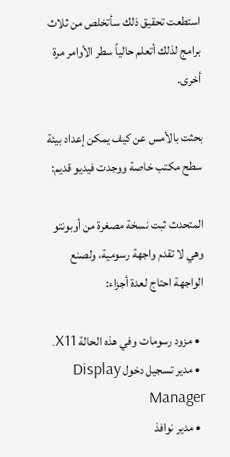استطعت تحقيق ذلك سأتخلص من ثلاث برامج لذلك أتعلم حالياً سطر الأوامر مرة أخرى.

بحثت بالأمس عن كيف يمكن إعداد بيئة سطح مكتب خاصة ووجدت فيديو قديم:

المتحدث ثبت نسخة مصغرة من أوبونتو وهي لا تقدم واجهة رسومية، ولصنع الواجهة احتاج لعدة أجزاء:

  • مزود رسومات وفي هذه الحالة X11.
  • مدير تسجيل دخول Display Manager
  • مدير نوافذ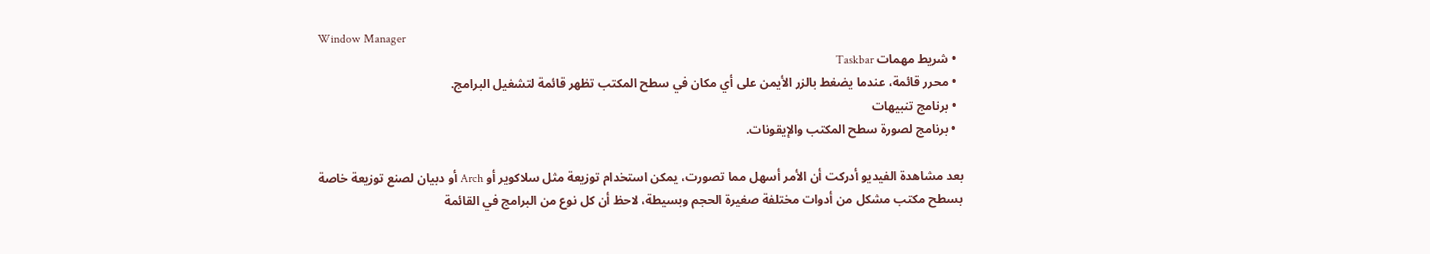Window Manager
  • شريط مهمات Taskbar
  • محرر قائمة، عندما يضغط بالزر الأيمن على أي مكان في سطح المكتب تظهر قائمة لتشغيل البرامج.
  • برنامج تنبيهات
  • برنامج لصورة سطح المكتب والإيقونات.

بعد مشاهدة الفيديو أدركت أن الأمر أسهل مما تصورت، يمكن استخدام توزيعة مثل سلاكوير أو Arch أو دبيان لصنع توزيعة خاصة بسطح مكتب مشكل من أدوات مختلفة صغيرة الحجم وبسيطة، لاحظ أن كل نوع من البرامج في القائمة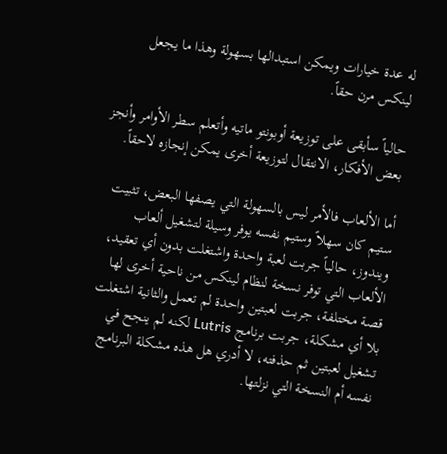له عدة خيارات ويمكن استبدالها بسهولة وهذا ما يجعل لينكس مرن حقاً.

حالياً سأبقى على توزيعة أوبونتو ماتيه وأتعلم سطر الأوامر وأنجز بعض الأفكار، الانتقال لتوزيعة أخرى يمكن إنجازه لاحقاً.

أما الألعاب فالأمر ليس بالسهولة التي يصفها البعض، تثبيت ستيم كان سهلاً وستيم نفسه يوفر وسيلة لتشغيل ألعاب ويندوز، حالياً جربت لعبة واحدة واشتغلت بدون أي تعقيد، الألعاب التي توفر نسخة لنظام لينكس من ناحية أخرى لها قصة مختلفة، جربت لعبتين واحدة لم تعمل والثانية اشتغلت بلا أي مشكلة، جربت برنامج Lutris لكنه لم ينجح في تشغيل لعبتين ثم حذفته، لا أدري هل هذه مشكلة البرنامج نفسه أم النسخة التي نزلتها.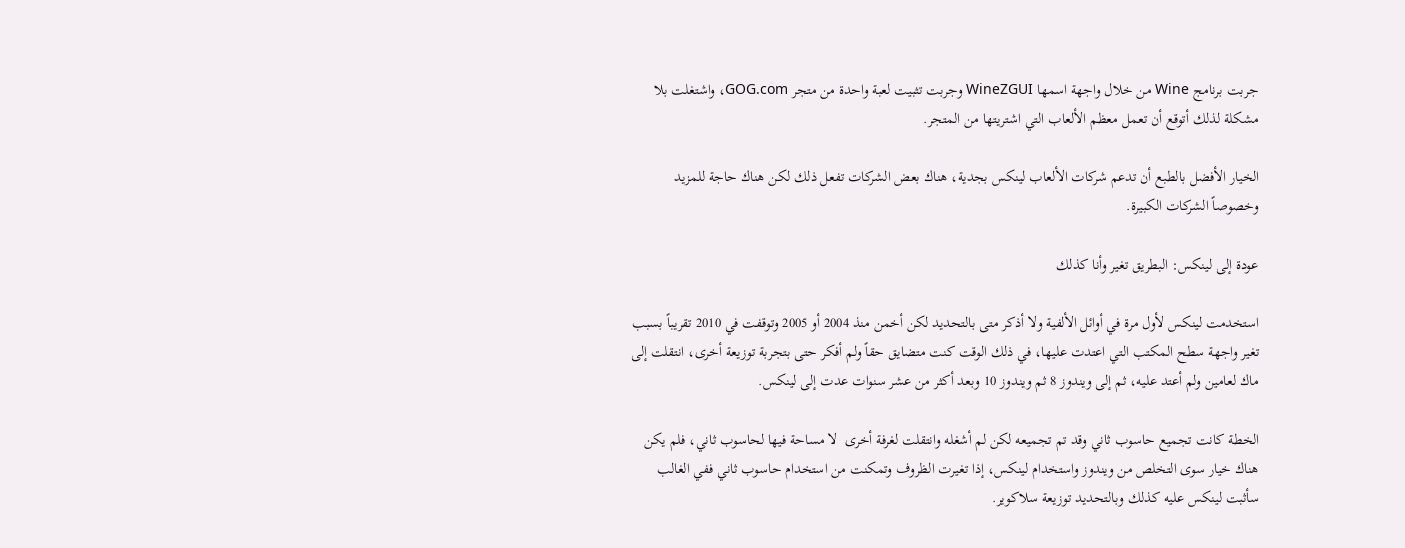جربت برنامج Wine من خلال واجهة اسمها WineZGUI وجربت تثبيت لعبة واحدة من متجر GOG.com، واشتغلت بلا مشكلة لذلك أتوقع أن تعمل معظم الألعاب التي اشتريتها من المتجر.

الخيار الأفضل بالطبع أن تدعم شركات الألعاب لينكس بجدية، هناك بعض الشركات تفعل ذلك لكن هناك حاجة للمزيد وخصوصاً الشركات الكبيرة.

عودة إلى لينكس: البطريق تغير وأنا كذلك

استخدمت لينكس لأول مرة في أوائل الألفية ولا أذكر متى بالتحديد لكن أخمن منذ 2004 أو 2005 وتوقفت في 2010 تقريباً بسبب تغير واجهة سطح المكتب التي اعتدت عليها، في ذلك الوقت كنت متضايق حقاً ولم أفكر حتى بتجربة توزيعة أخرى، انتقلت إلى ماك لعامين ولم أعتد عليه، ثم إلى ويندوز 8 ثم ويندوز 10 وبعد أكثر من عشر سنوات عدت إلى لينكس.

الخطة كانت تجميع حاسوب ثاني وقد تم تجميعه لكن لم أشغله وانتقلت لغرفة أخرى  لا مساحة فيها لحاسوب ثاني، فلم يكن هناك خيار سوى التخلص من ويندوز واستخدام لينكس، إذا تغيرت الظروف وتمكنت من استخدام حاسوب ثاني ففي الغالب سأثبت لينكس عليه كذلك وبالتحديد توزيعة سلاكوير.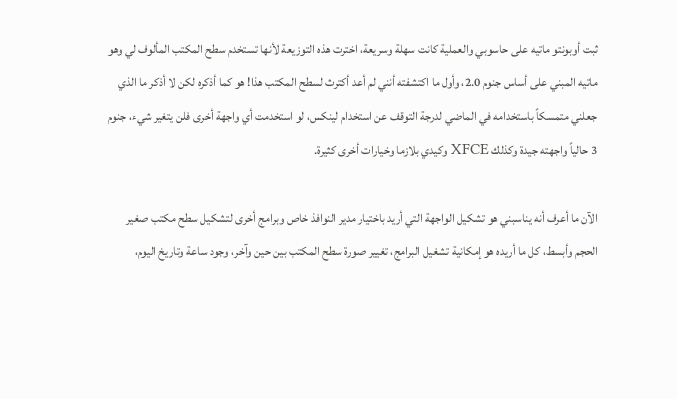ثبت أوبونتو ماتيه على حاسوبي والعملية كانت سهلة وسريعة، اخترت هذه التوزيعة لأنها تستخدم سطح المكتب المألوف لي وهو ماتيه المبني على أساس جنوم 2.0، وأول ما اكتشفته أنني لم أعد أكترث لسطح المكتب هذا! هو كما أذكره لكن لا أذكر ما الذي جعلني متمسكاً باستخدامه في الماضي لدرجة التوقف عن استخدام لينكس، لو استخدمت أي واجهة أخرى فلن يتغير شيء، جنوم 3 حالياً واجهته جيدة وكذلك XFCE وكيدي بلازما وخيارات أخرى كثيرة.

الآن ما أعرف أنه يناسبني هو تشكيل الواجهة التي أريد باختيار مدير النوافذ خاص وبرامج أخرى لتشكيل سطح مكتب صغير الحجم وأبسط، كل ما أريده هو إمكانية تشغيل البرامج، تغيير صورة سطح المكتب بين حين وآخر، وجود ساعة وتاريخ اليوم،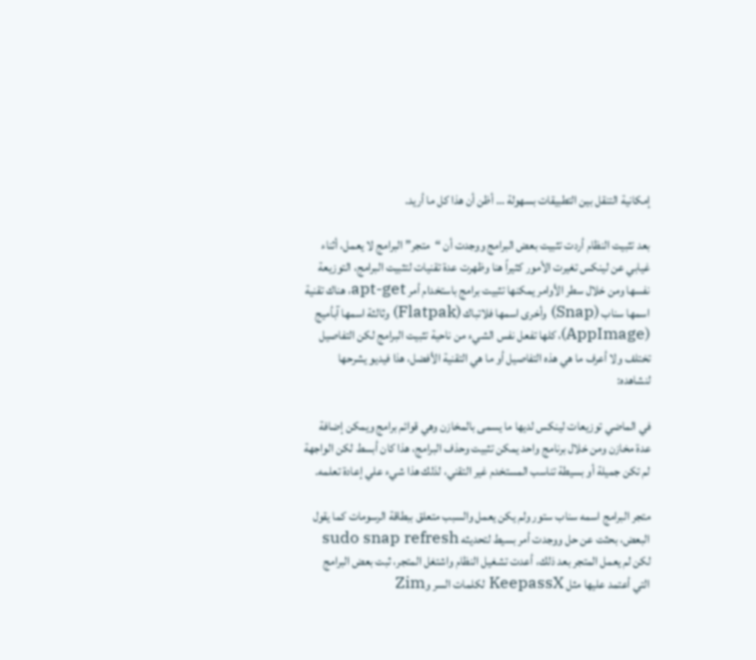إمكانية التنقل بين التطبيقات بسهولة … أظن أن هذا كل ما أريد.

بعد تثبيت النظام أردت تثبيت بعض البرامج ووجدت أن “متجر” البرامج لا يعمل، أثناء غيابي عن لينكس تغيرت الأمور كثيراً هنا وظهرت عدة تقنيات لتثبيت البرامج، التوزيعة نفسها ومن خلال سطر الأوامر يمكنها تثبيت برامج باستخدام أمر apt-get، هناك تقنية اسمها سناب (Snap) وأخرى اسمها فلاتباك (Flatpak) وثالثة اسمها آبأميج (AppImage)، كلها تفعل نفس الشيء من ناحية تثبيت البرامج لكن التفاصيل تختلف ولا أعرف ما هي هذه التفاصيل أو ما هي التقنية الأفضل، هذا فيديو يشرحها لنشاهده:

في الماضي توزيعات لينكس لديها ما يسمى بالمخازن وهي قوائم برامج ويمكن إضافة عدة مخازن ومن خلال برنامج واحد يمكن تثبيت وحذف البرامج، هذا كان أبسط لكن الواجهة لم تكن جميلة أو بسيطة تناسب المستخدم غير التقني، لذلك هذا شيء علي إعادة تعلمه.

متجر البرامج اسمه سناب ستور ولم يكن يعمل والسبب متعلق ببطاقة الرسومات كما يقول البعض، بحثت عن حل ووجدت أمر بسيط لتحديثه sudo snap refresh لكن لم يعمل المتجر بعد ذلك، أعدت تشغيل النظام واشتغل المتجر، ثبت بعض البرامج التي أعتمد عليها مثل KeepassX لكلمات السر وZim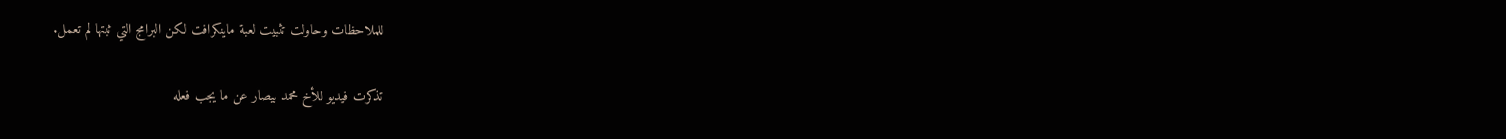للملاحظات وحاولت تثبيت لعبة ماينكرافت لكن البرامج التي ثبتها لم تعمل.

تذكرت فيديو للأخ محمد بيصار عن ما يجب فعله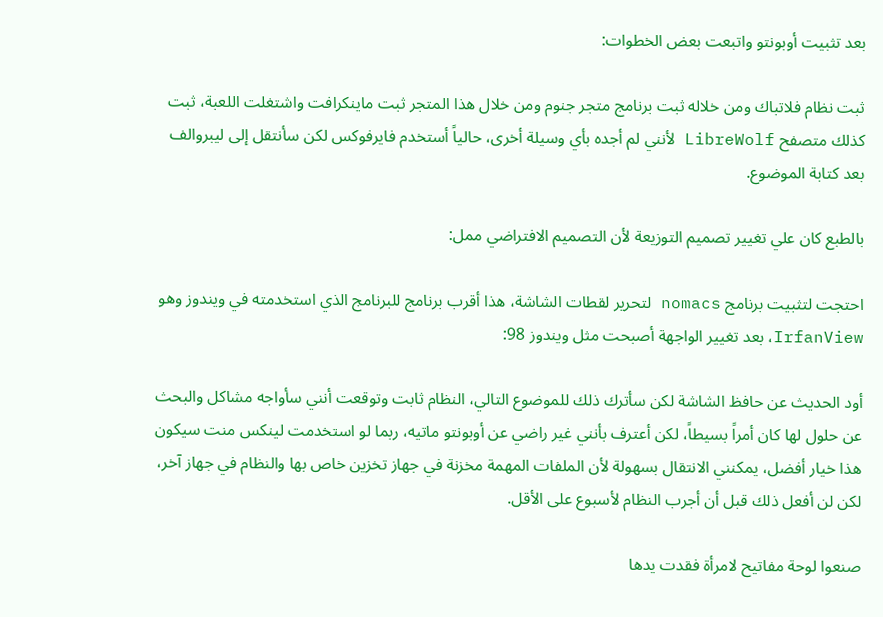بعد تثبيت أوبونتو واتبعت بعض الخطوات:

ثبت نظام فلاتباك ومن خلاله ثبت برنامج متجر جنوم ومن خلال هذا المتجر ثبت ماينكرافت واشتغلت اللعبة، ثبت كذلك متصفح LibreWolf لأنني لم أجده بأي وسيلة أخرى، حالياً أستخدم فايرفوكس لكن سأنتقل إلى ليبروالف بعد كتابة الموضوع.

بالطبع كان علي تغيير تصميم التوزيعة لأن التصميم الافتراضي ممل:

احتجت لتثبيت برنامج nomacs لتحرير لقطات الشاشة، هذا أقرب برنامج للبرنامج الذي استخدمته في ويندوز وهو IrfanView، بعد تغيير الواجهة أصبحت مثل ويندوز 98:

أود الحديث عن حافظ الشاشة لكن سأترك ذلك للموضوع التالي، النظام ثابت وتوقعت أنني سأواجه مشاكل والبحث عن حلول لها كان أمراً بسيطاً، لكن أعترف بأنني غير راضي عن أوبونتو ماتيه، ربما لو استخدمت لينكس منت سيكون هذا خيار أفضل، يمكنني الانتقال بسهولة لأن الملفات المهمة مخزنة في جهاز تخزين خاص بها والنظام في جهاز آخر، لكن لن أفعل ذلك قبل أن أجرب النظام لأسبوع على الأقل.

صنعوا لوحة مفاتيح لامرأة فقدت يدها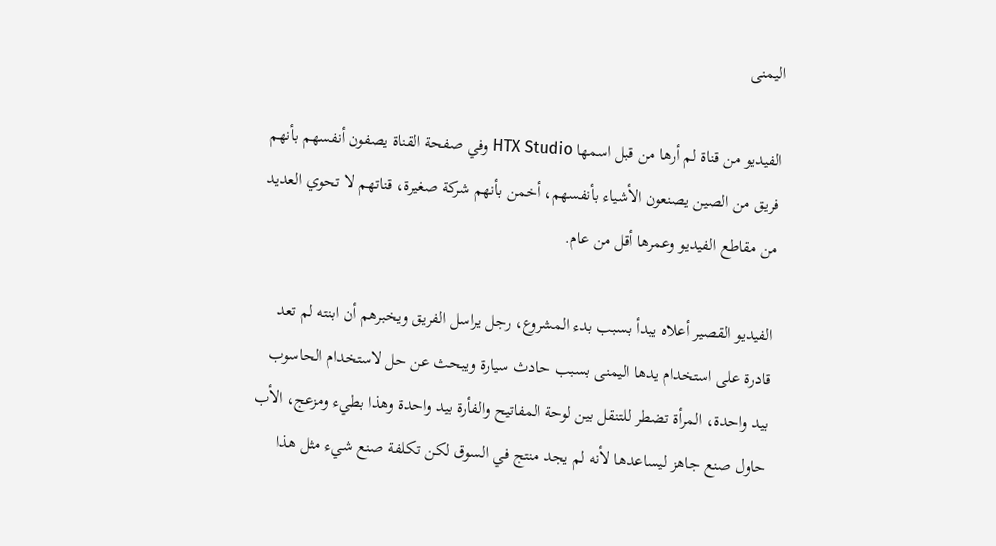اليمنى

الفيديو من قناة لم أرها من قبل اسمها HTX Studio وفي صفحة القناة يصفون أنفسهم بأنهم فريق من الصين يصنعون الأشياء بأنفسهم، أخمن بأنهم شركة صغيرة، قناتهم لا تحوي العديد من مقاطع الفيديو وعمرها أقل من عام.

الفيديو القصير أعلاه يبدأ بسبب بدء المشروع، رجل يراسل الفريق ويخبرهم أن ابنته لم تعد قادرة على استخدام يدها اليمنى بسبب حادث سيارة ويبحث عن حل لاستخدام الحاسوب بيد واحدة، المرأة تضطر للتنقل بين لوحة المفاتيح والفأرة بيد واحدة وهذا بطيء ومزعج، الأب حاول صنع جاهز ليساعدها لأنه لم يجد منتج في السوق لكن تكلفة صنع شيء مثل هذا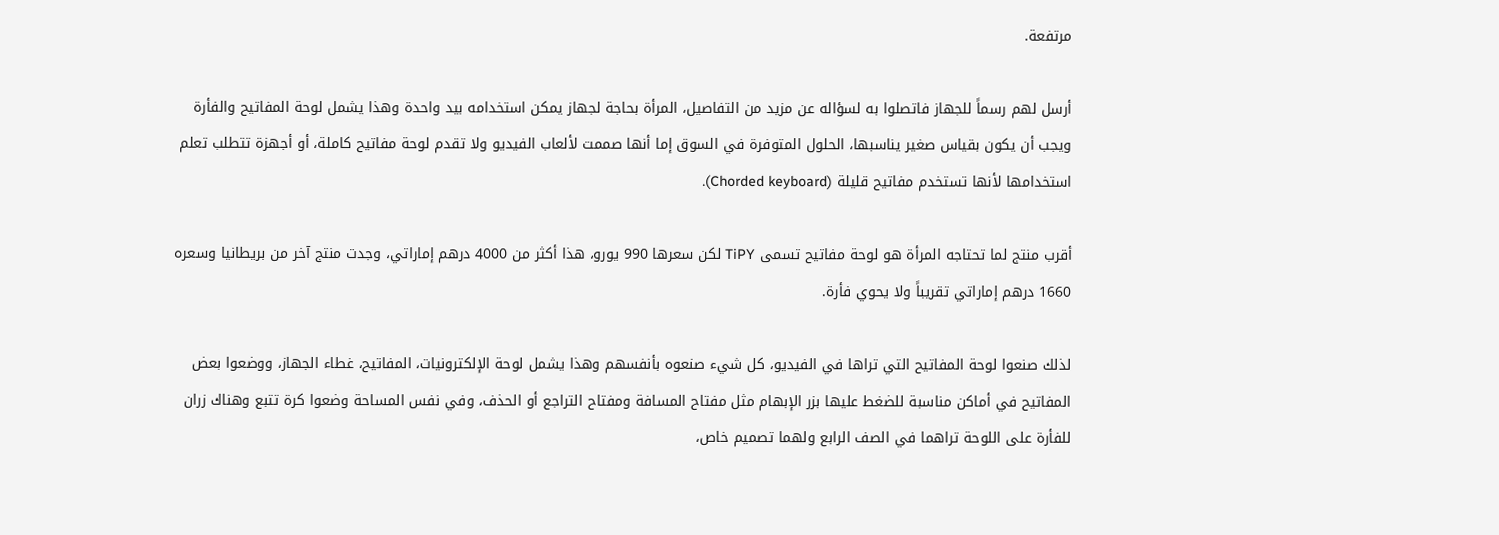مرتفعة.

أرسل لهم رسماً للجهاز فاتصلوا به لسؤاله عن مزيد من التفاصيل، المرأة بحاجة لجهاز يمكن استخدامه بيد واحدة وهذا يشمل لوحة المفاتيح والفأرة ويجب أن يكون بقياس صغير يناسبها، الحلول المتوفرة في السوق إما أنها صممت لألعاب الفيديو ولا تقدم لوحة مفاتيح كاملة، أو أجهزة تتطلب تعلم استخدامها لأنها تستخدم مفاتيح قليلة (Chorded keyboard).

أقرب منتج لما تحتاجه المرأة هو لوحة مفاتيح تسمى TiPY لكن سعرها 990 يورو، هذا أكثر من 4000 درهم إماراتي، وجدت منتج آخر من بريطانيا وسعره 1660 درهم إماراتي تقريباً ولا يحوي فأرة.

لذلك صنعوا لوحة المفاتيح التي تراها في الفيديو، كل شيء صنعوه بأنفسهم وهذا يشمل لوحة الإلكترونيات، المفاتيح، غطاء الجهاز، ووضعوا بعض المفاتيح في أماكن مناسبة للضغط عليها بزر الإبهام مثل مفتاح المسافة ومفتاح التراجع أو الحذف، وفي نفس المساحة وضعوا كرة تتبع وهناك زران للفأرة على اللوحة تراهما في الصف الرابع ولهما تصميم خاص،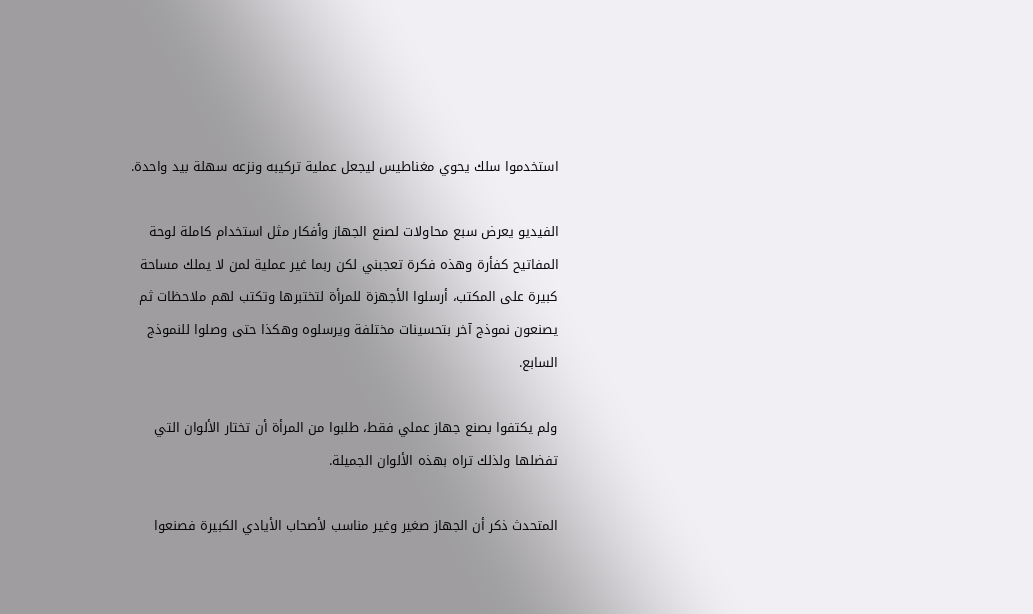استخدموا سلك يحوي مغناطيس ليجعل عملية تركيبه ونزعه سهلة بيد واحدة.

الفيديو يعرض سبع محاولات لصنع الجهاز وأفكار مثل استخدام كاملة لوحة المفاتيح كفأرة وهذه فكرة تعجبني لكن ربما غير عملية لمن لا يملك مساحة كبيرة على المكتب، أرسلوا الأجهزة للمرأة لتختبرها وتكتب لهم ملاحظات ثم يصنعون نموذج آخر بتحسينات مختلفة ويرسلوه وهكذا حتى وصلوا للنموذج السابع.

ولم يكتفوا بصنع جهاز عملي فقط، طلبوا من المرأة أن تختار الألوان التي تفضلها ولذلك تراه بهذه الألوان الجميلة.

المتحدث ذكر أن الجهاز صغير وغير مناسب لأصحاب الأيادي الكبيرة فصنعوا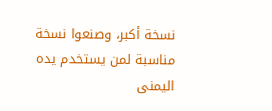نسخة أكبر، وصنعوا نسخة مناسبة لمن يستخدم يده اليمنى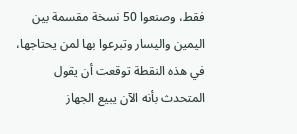فقط، وصنعوا 50 نسخة مقسمة بين اليمين واليسار وتبرعوا بها لمن يحتاجها، في هذه النقطة توقعت أن يقول المتحدث بأنه الآن يبيع الجهاز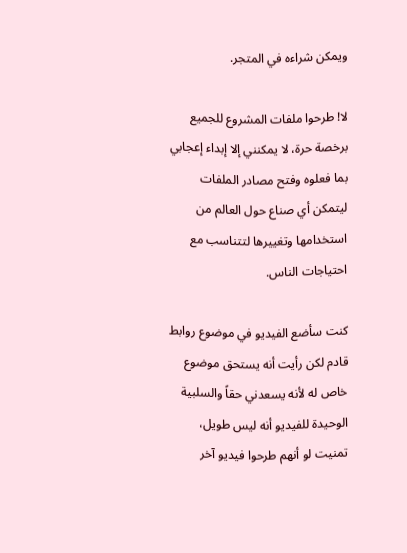ويمكن شراءه في المتجر.

لا! طرحوا ملفات المشروع للجميع برخصة حرة، لا يمكنني إلا إبداء إعجابي بما فعلوه وفتح مصادر الملفات ليتمكن أي صناع حول العالم من استخدامها وتغييرها لتتناسب مع احتياجات الناس.

كنت سأضع الفيديو في موضوع روابط قادم لكن رأيت أنه يستحق موضوع خاص له لأنه يسعدني حقاً والسلبية الوحيدة للفيديو أنه ليس طويل، تمنيت لو أنهم طرحوا فيديو آخر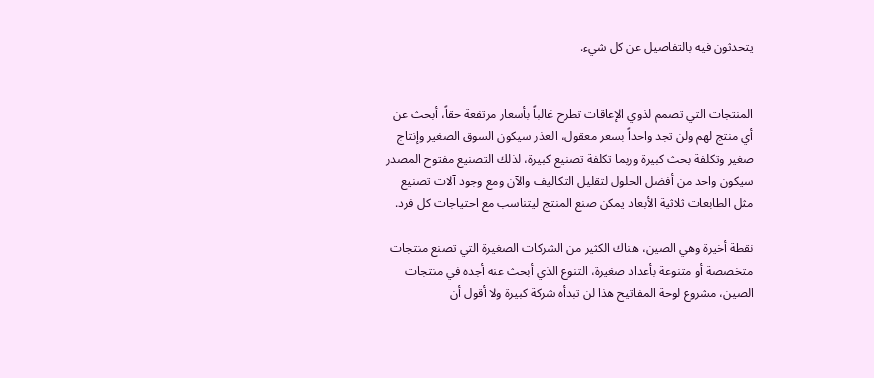يتحدثون فيه بالتفاصيل عن كل شيء.


المنتجات التي تصمم لذوي الإعاقات تطرح غالباً بأسعار مرتفعة حقاً، أبحث عن أي منتج لهم ولن تجد واحداً بسعر معقول، العذر سيكون السوق الصغير وإنتاج صغير وتكلفة بحث كبيرة وربما تكلفة تصنيع كبيرة، لذلك التصنيع مفتوح المصدر سيكون واحد من أفضل الحلول لتقليل التكاليف والآن ومع وجود آلات تصنيع مثل الطابعات ثلاثية الأبعاد يمكن صنع المنتج ليتناسب مع احتياجات كل فرد.

نقطة أخيرة وهي الصين، هناك الكثير من الشركات الصغيرة التي تصنع منتجات متخصصة أو متنوعة بأعداد صغيرة، التنوع الذي أبحث عنه أجده في منتجات الصين، مشروع لوحة المفاتيح هذا لن تبدأه شركة كبيرة ولا أقول أن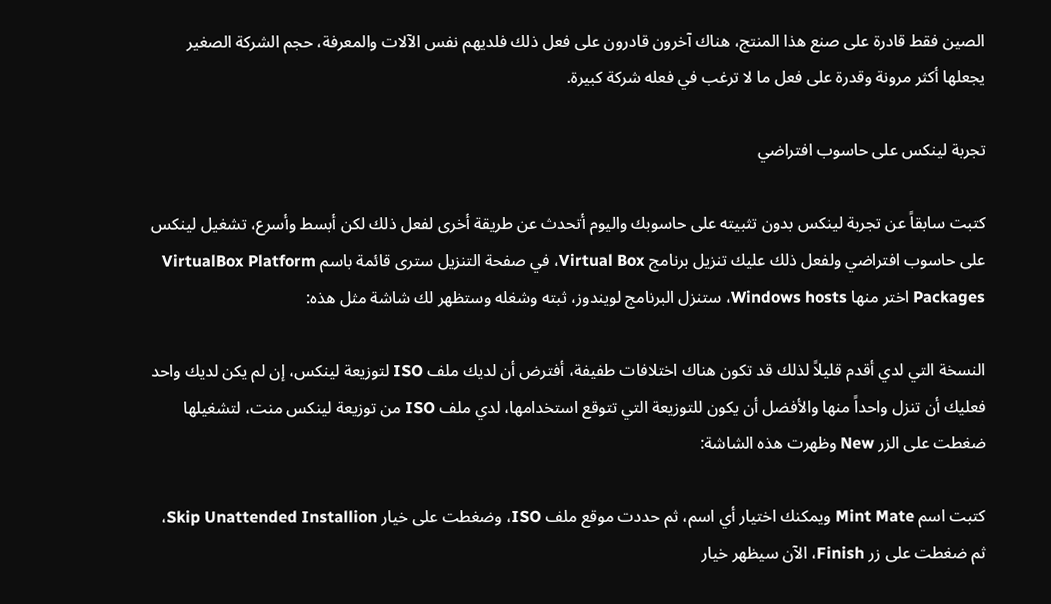الصين فقط قادرة على صنع هذا المنتج، هناك آخرون قادرون على فعل ذلك فلديهم نفس الآلات والمعرفة، حجم الشركة الصغير يجعلها أكثر مرونة وقدرة على فعل ما لا ترغب في فعله شركة كبيرة.

تجربة لينكس على حاسوب افتراضي

كتبت سابقاً عن تجربة لينكس بدون تثبيته على حاسوبك واليوم أتحدث عن طريقة أخرى لفعل ذلك لكن أبسط وأسرع، تشغيل لينكس على حاسوب افتراضي ولفعل ذلك عليك تنزيل برنامج Virtual Box، في صفحة التنزيل سترى قائمة باسم VirtualBox Platform Packages اختر منها Windows hosts، ستنزل البرنامج لويندوز، ثبته وشغله وستظهر لك شاشة مثل هذه:

النسخة التي لدي أقدم قليلاً لذلك قد تكون هناك اختلافات طفيفة، أفترض أن لديك ملف ISO لتوزيعة لينكس، إن لم يكن لديك واحد فعليك أن تنزل واحداً منها والأفضل أن يكون للتوزيعة التي تتوقع استخدامها، لدي ملف ISO من توزيعة لينكس منت، لتشغيلها ضغطت على الزر New وظهرت هذه الشاشة:

كتبت اسم Mint Mate ويمكنك اختيار أي اسم، ثم حددت موقع ملف ISO، وضغطت على خيار Skip Unattended Installion، ثم ضغطت على زر Finish، الآن سيظهر خيار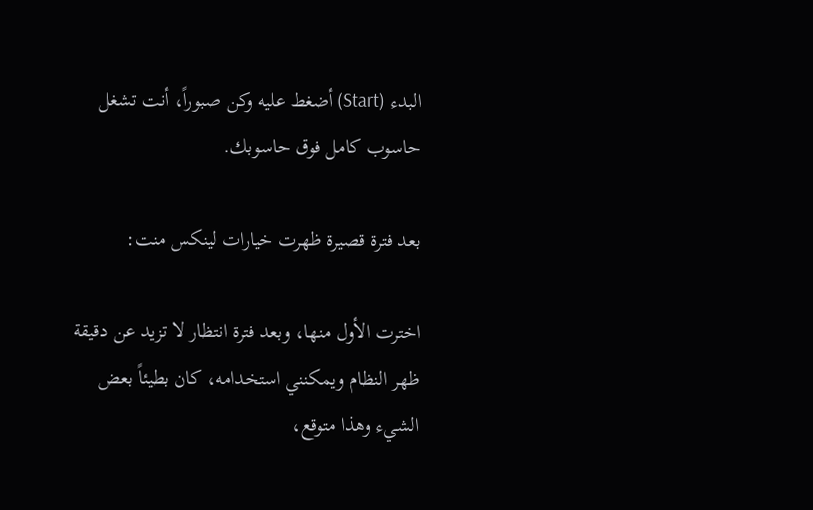البدء (Start) أضغط عليه وكن صبوراً، أنت تشغل حاسوب كامل فوق حاسوبك.

بعد فترة قصيرة ظهرت خيارات لينكس منت:

اخترت الأول منها، وبعد فترة انتظار لا تزيد عن دقيقة ظهر النظام ويمكنني استخدامه، كان بطيئاً بعض الشيء وهذا متوقع،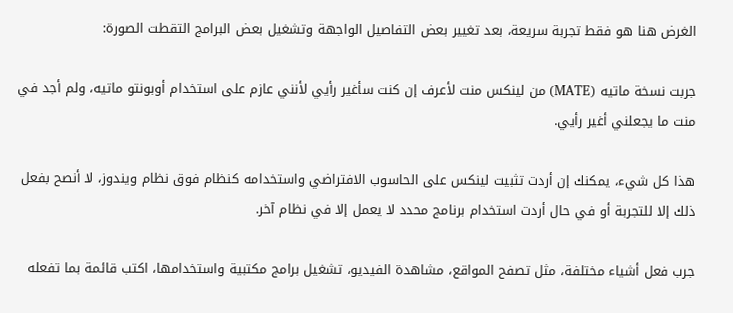الغرض هنا هو فقط تجربة سريعة، بعد تغيير بعض التفاصيل الواجهة وتشغيل بعض البرامج التقطت الصورة:

جربت نسخة ماتيه (MATE) من لينكس منت لأعرف إن كنت سأغير رأيي لأنني عازم على استخدام أوبونتو ماتيه، ولم أجد في منت ما يجعلني أغير رأيي.

هذا كل شيء، يمكنك إن أردت تثبيت لينكس على الحاسوب الافتراضي واستخدامه كنظام فوق نظام ويندوز، لا أنصح بفعل ذلك إلا للتجربة أو في حال أردت استخدام برنامج محدد لا يعمل إلا في نظام آخر.

جرب فعل أشياء مختلفة، مثل تصفح المواقع، مشاهدة الفيديو، تشغيل برامج مكتبية واستخدامها، اكتب قائمة بما تفعله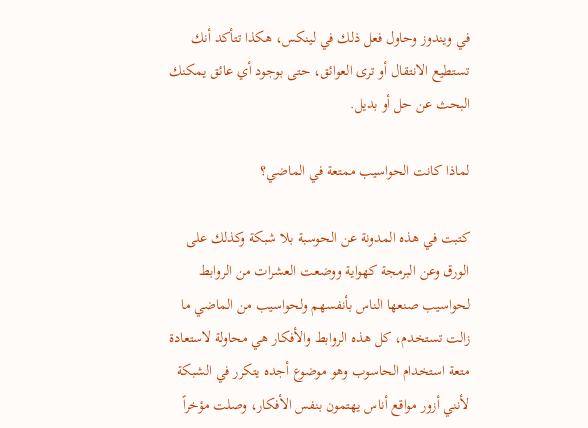في ويندوز وحاول فعل ذلك في لينكس، هكذا تتأكد أنك تستطيع الانتقال أو ترى العوائق، حتى بوجود أي عائق يمكنك البحث عن حل أو بديل.

لماذا كانت الحواسيب ممتعة في الماضي؟

كتبت في هذه المدونة عن الحوسبة بلا شبكة وكذلك على الورق وعن البرمجة كهواية ووضعت العشرات من الروابط لحواسيب صنعها الناس بأنفسهم ولحواسيب من الماضي ما زالت تستخدم، كل هذه الروابط والأفكار هي محاولة لاستعادة متعة استخدام الحاسوب وهو موضوع أجده يتكرر في الشبكة لأنني أزور مواقع أناس يهتمون بنفس الأفكار، وصلت مؤخراً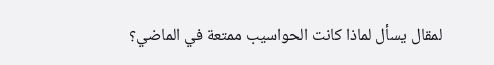لمقال يسأل لماذا كانت الحواسيب ممتعة في الماضي؟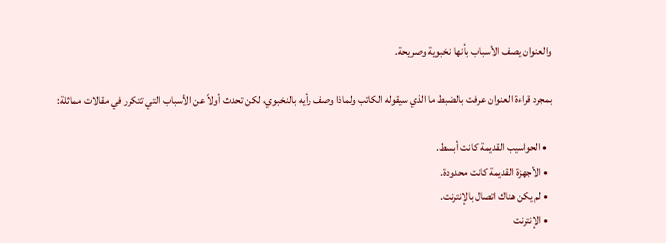والعنوان يصف الأسباب بأنها نخبوية وصريحة.

بمجرد قراءة العنوان عرفت بالضبط ما الذي سيقوله الكاتب ولماذا وصف رأيه بالنخبوي، لكن تحدث أولاً عن الأسباب التي تتكرر في مقالات مماثلة:

  • الحواسيب القديمة كانت أبسط.
  • الأجهزة القديمة كانت محدودة.
  • لم يكن هناك اتصال بالإنترنت.
  • الإنترنت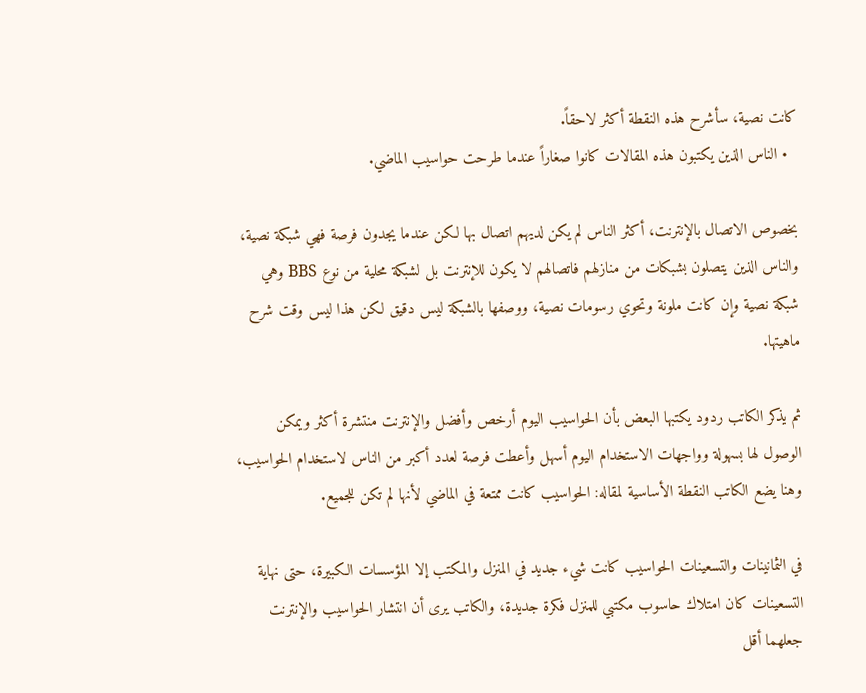كانت نصية، سأشرح هذه النقطة أكثر لاحقاً.
  • الناس الذين يكتبون هذه المقالات كانوا صغاراً عندما طرحت حواسيب الماضي.

بخصوص الاتصال بالإنترنت، أكثر الناس لم يكن لديهم اتصال بها لكن عندما يجدون فرصة فهي شبكة نصية، والناس الذين يتصلون بشبكات من منازلهم فاتصالهم لا يكون للإنترنت بل لشبكة محلية من نوع BBS وهي شبكة نصية وإن كانت ملونة وتحوي رسومات نصية، ووصفها بالشبكة ليس دقيق لكن هذا ليس وقت شرح ماهيتها.

ثم يذكر الكاتب ردود يكتبها البعض بأن الحواسيب اليوم أرخص وأفضل والإنترنت منتشرة أكثر ويمكن الوصول لها بسهولة وواجهات الاستخدام اليوم أسهل وأعطت فرصة لعدد أكبر من الناس لاستخدام الحواسيب، وهنا يضع الكاتب النقطة الأساسية لمقاله: الحواسيب كانت ممتعة في الماضي لأنها لم تكن للجميع.

في الثمانينات والتسعينات الحواسيب كانت شيء جديد في المنزل والمكتب إلا المؤسسات الكبيرة، حتى نهاية التسعينات كان امتلاك حاسوب مكتبي للمنزل فكرة جديدة، والكاتب يرى أن انتشار الحواسيب والإنترنت جعلهما أقل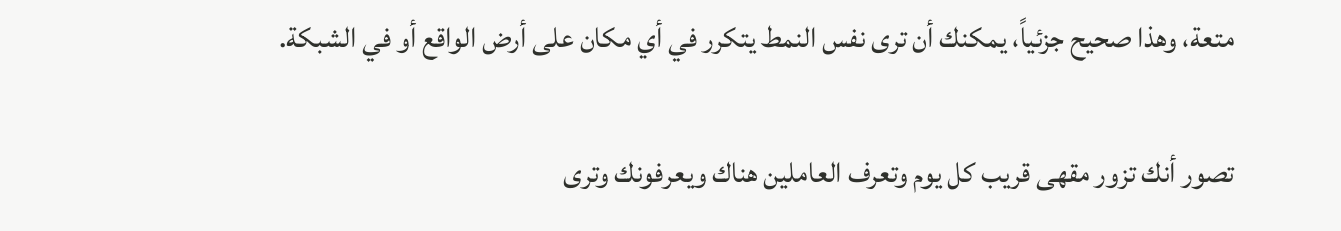متعة، وهذا صحيح جزئياً، يمكنك أن ترى نفس النمط يتكرر في أي مكان على أرض الواقع أو في الشبكة.

تصور أنك تزور مقهى قريب كل يوم وتعرف العاملين هناك ويعرفونك وترى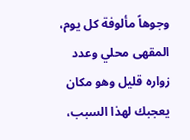وجوهاً مألوفة كل يوم، المقهى محلي وعدد زواره قليل وهو مكان يعجبك لهذا السبب،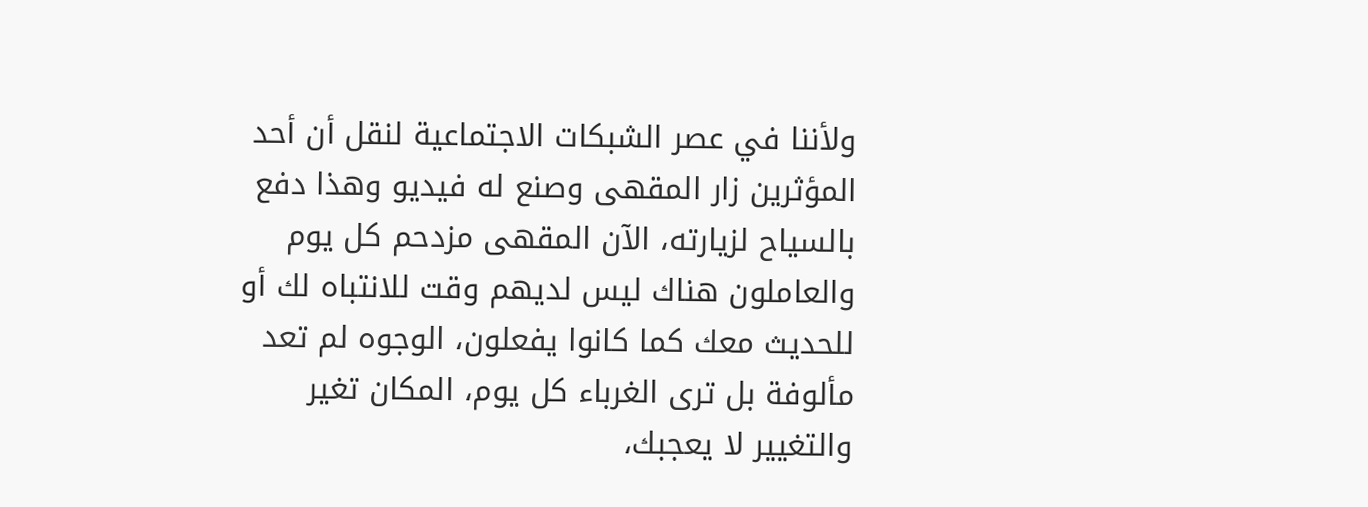ولأننا في عصر الشبكات الاجتماعية لنقل أن أحد المؤثرين زار المقهى وصنع له فيديو وهذا دفع بالسياح لزيارته، الآن المقهى مزدحم كل يوم والعاملون هناك ليس لديهم وقت للانتباه لك أو للحديث معك كما كانوا يفعلون، الوجوه لم تعد مألوفة بل ترى الغرباء كل يوم، المكان تغير والتغيير لا يعجبك،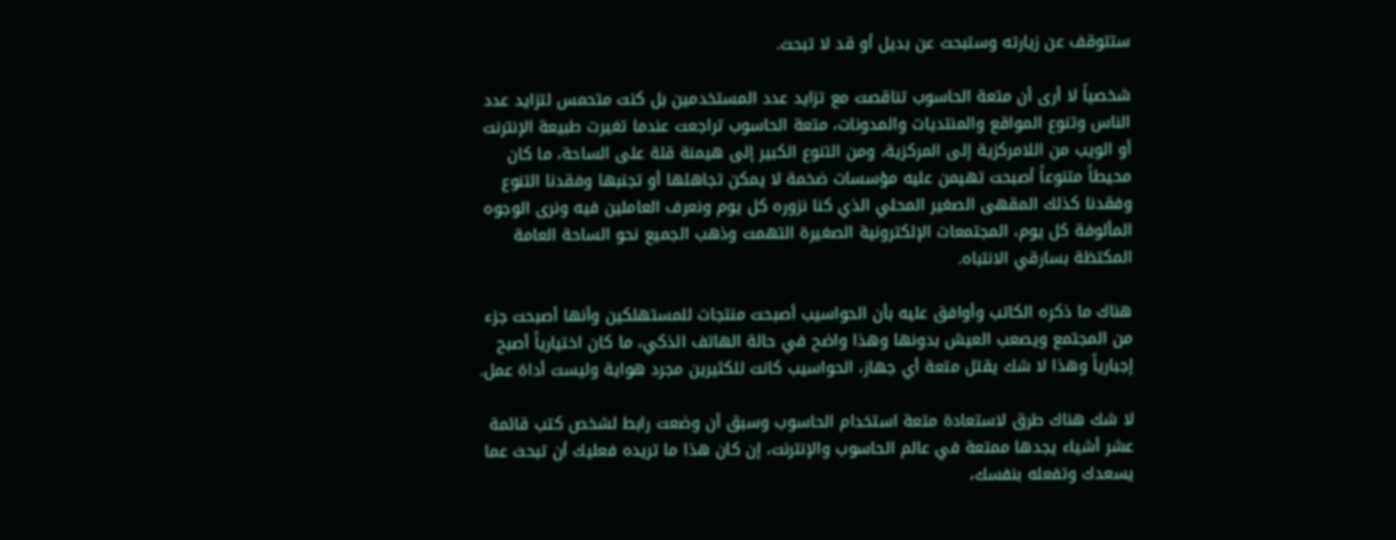ستتوقف عن زيارته وستبحث عن بديل أو قد لا تبحث.

شخصياً لا أرى أن متعة الحاسوب تناقصت مع تزايد عدد المستخدمين بل كنت متحمس لتزايد عدد الناس وتنوع المواقع والمنتديات والمدونات، متعة الحاسوب تراجعت عندما تغيرت طبيعة الإنترنت أو الويب من اللامركزية إلى المركزية، ومن التنوع الكبير إلى هيمنة قلة على الساحة، ما كان محيطاً متنوعاً أصبحت تهيمن عليه مؤسسات ضخمة لا يمكن تجاهلها أو تجنبها وفقدنا التنوع وفقدنا كذلك المقهى الصغير المحلي الذي كنا نزوره كل يوم ونعرف العاملين فيه ونرى الوجوه المألوفة كل يوم، المجتمعات الإلكترونية الصغيرة التهمت وذهب الجميع نحو الساحة العامة المكتظة بسارقي الانتباه.

هناك ما ذكره الكاتب وأوافق عليه بأن الحواسيب أصبحت منتجات للمستهلكين وأنها أصبحت جزء من المجتمع ويصعب العيش بدونها وهذا واضح في حالة الهاتف الذكي، ما كان اختيارياً أصبح إجبارياً وهذا لا شك يقتل متعة أي جهاز، الحواسيب كانت للكثيرين مجرد هواية وليست أداة عمل.

لا شك هناك طرق لاستعادة متعة استخدام الحاسوب وسبق أن وضعت رابط لشخص كتب قائمة عشر أشياء يجدها ممتعة في عالم الحاسوب والإنترنت، إن كان هذا ما تريده فعليك أن تبحث عما يسعدك وتفعله بنفسك،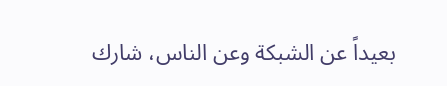بعيداً عن الشبكة وعن الناس، شارك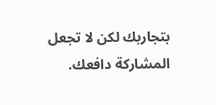بتجاربك لكن لا تجعل المشاركة دافعك.